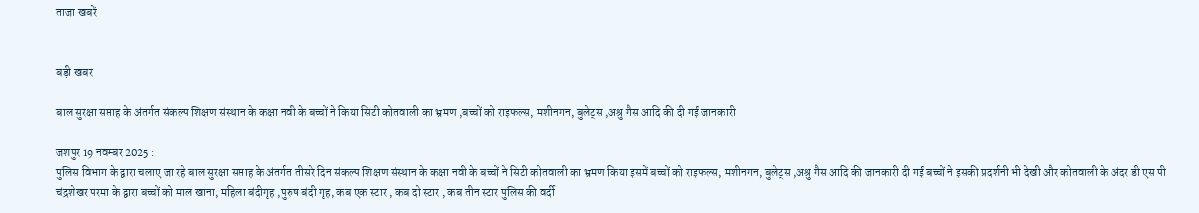ताजा खबरें


बड़ी खबर

बाल सुरक्षा सप्ताह के अंतर्गत संकल्प शिक्षण संस्थान के कक्षा नवी के बच्चों ने किया सिटी कोतवाली का भ्रमण ,बच्चों को राइफल्स, मशीनगन, बुलेट्स ,अश्रु गैस आदि की दी गई जानकारी

जशपुर 19 नवम्बर 2025 :
पुलिस विभाग के द्वारा चलाए जा रहे बाल सुरक्षा सप्ताह के अंतर्गत तीसरे दिन संकल्प शिक्षण संस्थान के कक्षा नवी के बच्चों ने सिटी कोतवाली का भ्रमण किया इसमें बच्चों को राइफल्स, मशीनगन, बुलेट्स ,अश्रु गैस आदि की जानकारी दी गई बच्चों ने इसकी प्रदर्शनी भी देखी और कोतवाली के अंदर डी एस पी चंद्रशेखर परमा के द्वारा बच्चों को माल खाना, महिला बंदीगृह ,पुरुष बंदी गृह, कब एक स्टार , कब दो स्टार , कब तीन स्टार पुलिस की वर्दी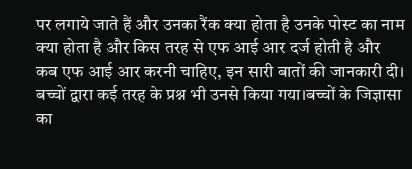पर लगाये जाते हैं और उनका रैंक क्या होता है उनके पोस्ट का नाम क्या होता है और किस तरह से एफ आई आर दर्ज होती है और कब एफ आई आर करनी चाहिए, इन सारी बातों की जानकारी दी। बच्चों द्वारा कई तरह के प्रश्न भी उनसे किया गया।बच्चों के जिज्ञासा का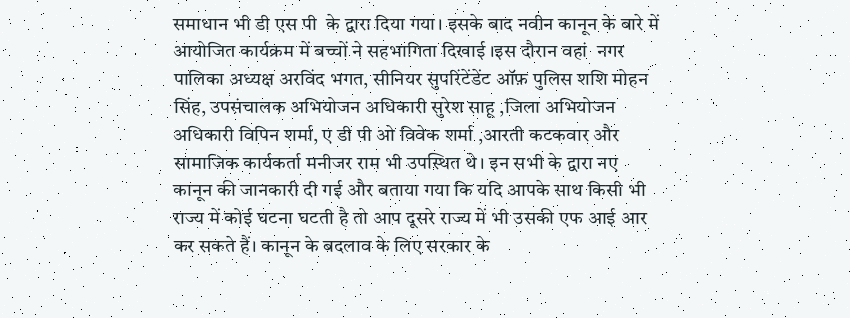समाधान भी डी एस पी  के द्वारा दिया गया। इसके बाद नवीन कानून के बारे में आयोजित कार्यक्रम में बच्चों ने सहभागिता दिखाई ।इस दौरान वहां  नगर पालिका अध्यक्ष अरविंद भगत, सीनियर सुपरिंटेंडेंट ऑफ़ पुलिस शशि मोहन सिंह, उपसंचालक अभियोजन अधिकारी सुरेश साहू ,जिला अभियोजन अधिकारी विपिन शर्मा, ए डी पी ओ विवेक शर्मा ,आरती कटकवार और सामाजिक कार्यकर्ता मनीजर राम भी उपस्थित थे। इन सभी के द्वारा नए कानून की जानकारी दी गई और बताया गया कि यदि आपके साथ किसी भी राज्य में कोई घटना घटती है तो आप दूसरे राज्य में भी उसकी एफ आई आर कर सकते हैं। कानून के बदलाव के लिए सरकार के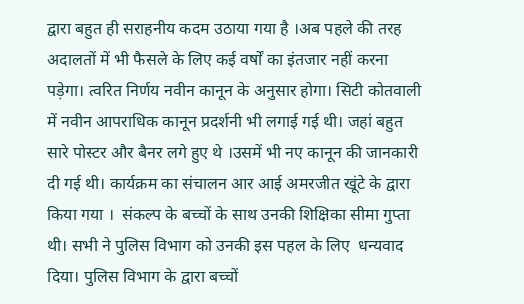द्वारा बहुत ही सराहनीय कदम उठाया गया है ।अब पहले की तरह अदालतों में भी फैसले के लिए कई वर्षों का इंतजार नहीं करना पड़ेगा। त्वरित निर्णय नवीन कानून के अनुसार होगा। सिटी कोतवाली में नवीन आपराधिक कानून प्रदर्शनी भी लगाई गई थी। जहां बहुत सारे पोस्टर और बैनर लगे हुए थे ।उसमें भी नए कानून की जानकारी दी गई थी। कार्यक्रम का संचालन आर आई अमरजीत खूंटे के द्वारा किया गया ।  संकल्प के बच्चों के साथ उनकी शिक्षिका सीमा गुप्ता थी। सभी ने पुलिस विभाग को उनकी इस पहल के लिए  धन्यवाद दिया। पुलिस विभाग के द्वारा बच्चों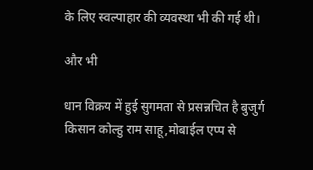के लिए स्वल्पाहार की व्यवस्था भी की गई थी।

और भी

धान विक्रय में हुई सुगमता से प्रसन्नचित है बुजुर्ग किसान कोल्हु राम साहू,मोबाईल एप्प से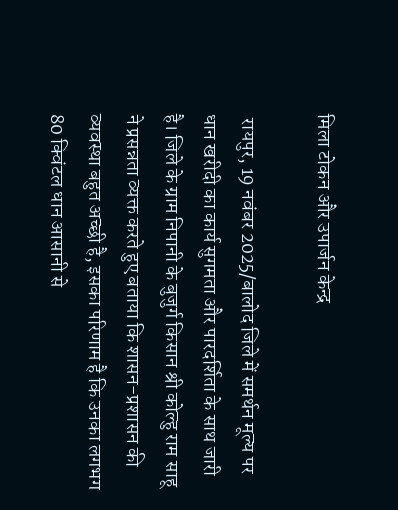मिला टोकन और उपार्जन केन्द्र

 रायपुर, 19 नवंबर 2025/बालोद जिले में समर्थन मूल्य पर धान खरीदी का कार्य सुगमता और पारदर्शिता के साथ जारी है। जिले के ग्राम निपानी के बुजुर्ग किसान श्री कोल्हु राम साहू ने प्रसन्नता व्यक्त करते हुए बताया कि शासन-प्रशासन की व्यवस्था बहुत अच्छी है, इसका परिणाम है कि उनका लगभग 80 क्विंटल धान आसानी से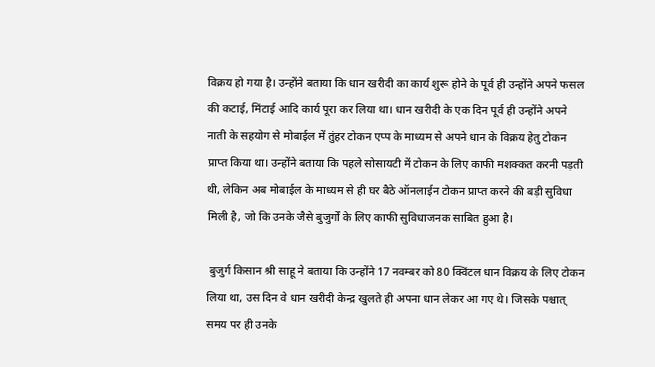विक्रय हो गया है। उन्होंने बताया कि धान खरीदी का कार्य शुरू होने के पूर्व ही उन्होंने अपने फसल की कटाई, मिंटाई आदि कार्य पूरा कर लिया था। धान खरीदी के एक दिन पूर्व ही उन्होंने अपने नाती के सहयोग से मोबाईल में तुंहर टोकन एप्प के माध्यम से अपने धान के विक्रय हेतु टोकन प्राप्त किया था। उन्होंने बताया कि पहले सोसायटी में टोकन के लिए काफी मशक्कत करनी पड़ती थी, लेकिन अब मोबाईल के माध्यम से ही घर बैठे ऑनलाईन टोकन प्राप्त करने की बड़ी सुविधा मिली है, जो कि उनके जैसे बुजुर्गों के लिए काफी सुविधाजनक साबित हुआ है।

 बुजुर्ग किसान श्री साहू ने बताया कि उन्होंने 17 नवम्बर को 80 क्विंटल धान विक्रय के लिए टोकन लिया था, उस दिन वे धान खरीदी केन्द्र खुलते ही अपना धान लेकर आ गए थे। जिसके पश्चात् समय पर ही उनके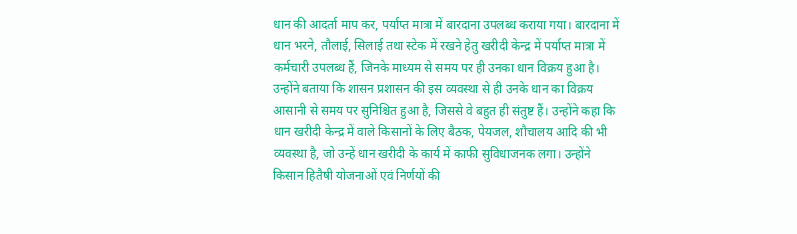धान की आदर्ता माप कर, पर्याप्त मात्रा में बारदाना उपलब्ध कराया गया। बारदाना में धान भरने, तौलाई, सिलाई तथा स्टेक में रखने हेतु खरीदी केन्द्र में पर्याप्त मात्रा में कर्मचारी उपलब्ध हैं, जिनके माध्यम से समय पर ही उनका धान विक्रय हुआ है। उन्होंने बताया कि शासन प्रशासन की इस व्यवस्था से ही उनके धान का विक्रय आसानी से समय पर सुनिश्चित हुआ है, जिससे वे बहुत ही संतुष्ट हैं। उन्होंने कहा कि धान खरीदी केन्द्र में वाले किसानों के लिए बैठक, पेयजल, शौचालय आदि की भी व्यवस्था है, जो उन्हें धान खरीदी के कार्य में काफी सुविधाजनक लगा। उन्होंने किसान हितैषी योजनाओं एवं निर्णयों की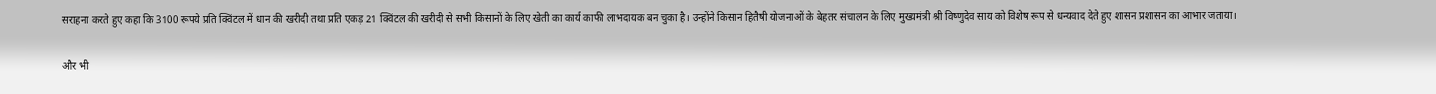सराहना करते हुए कहा कि 3100 रूपये प्रति क्विंटल में धान की खरीदी तथा प्रति एकड़ 21 क्विंटल की खरीदी से सभी किसानों के लिए खेती का कार्य काफी लाभदायक बन चुका है। उन्होंने किसान हितैषी योजनाओं के बेहतर संचालन के लिए मुख्यमंत्री श्री विष्णुदेव साय को विशेष रूप से धन्यवाद देते हुए शासन प्रशासन का आभार जताया।

और भी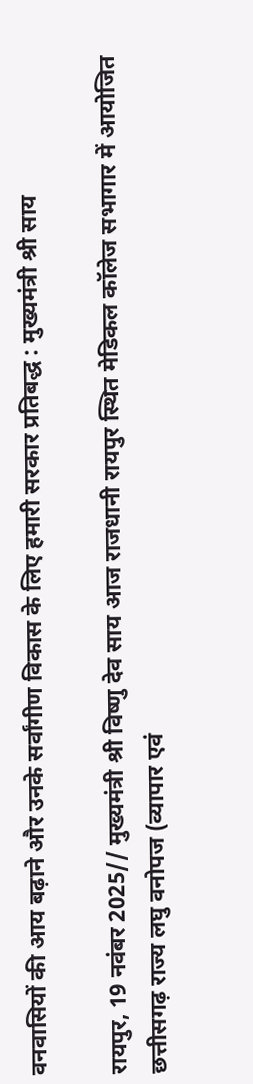वनवासियों की आय बढ़ाने और उनके सर्वांगीण विकास के लिए हमारी सरकार प्रतिबद्ध : मुख्यमंत्री श्री साय

रायपुर, 19 नवंबर 2025// मुख्यमंत्री श्री विष्णु देव साय आज राजधानी रायपुर स्थित मेडिकल कॉलेज सभागार में आयोजित छत्तीसगढ़ राज्य लघु वनोपज (व्यापार एवं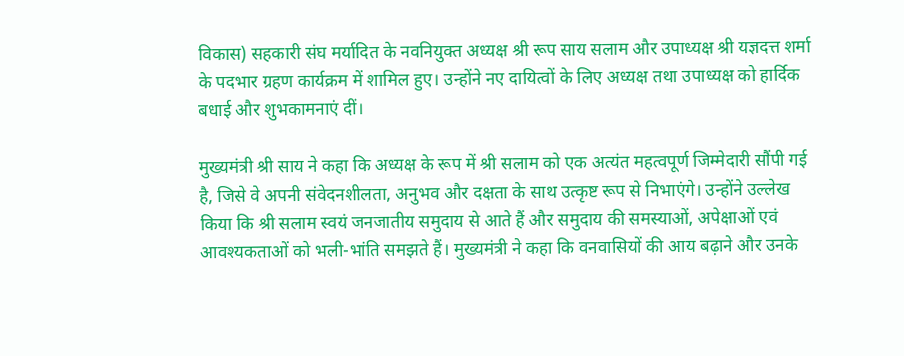विकास) सहकारी संघ मर्यादित के नवनियुक्त अध्यक्ष श्री रूप साय सलाम और उपाध्यक्ष श्री यज्ञदत्त शर्मा के पदभार ग्रहण कार्यक्रम में शामिल हुए। उन्होंने नए दायित्वों के लिए अध्यक्ष तथा उपाध्यक्ष को हार्दिक बधाई और शुभकामनाएं दीं।

मुख्यमंत्री श्री साय ने कहा कि अध्यक्ष के रूप में श्री सलाम को एक अत्यंत महत्वपूर्ण जिम्मेदारी सौंपी गई है, जिसे वे अपनी संवेदनशीलता, अनुभव और दक्षता के साथ उत्कृष्ट रूप से निभाएंगे। उन्होंने उल्लेख किया कि श्री सलाम स्वयं जनजातीय समुदाय से आते हैं और समुदाय की समस्याओं, अपेक्षाओं एवं आवश्यकताओं को भली-भांति समझते हैं। मुख्यमंत्री ने कहा कि वनवासियों की आय बढ़ाने और उनके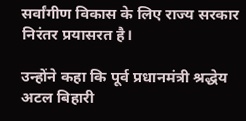सर्वांगीण विकास के लिए राज्य सरकार निरंतर प्रयासरत है।

उन्होंने कहा कि पूर्व प्रधानमंत्री श्रद्धेय अटल बिहारी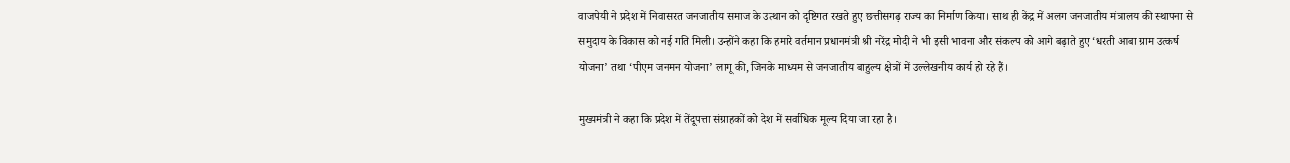वाजपेयी ने प्रदेश में निवासरत जनजातीय समाज के उत्थान को दृष्टिगत रखते हुए छत्तीसगढ़ राज्य का निर्माण किया। साथ ही केंद्र में अलग जनजातीय मंत्रालय की स्थापना से समुदाय के विकास को नई गति मिली। उन्होंने कहा कि हमारे वर्तमान प्रधानमंत्री श्री नरेंद्र मोदी ने भी इसी भावना और संकल्प को आगे बढ़ाते हुए ‘धरती आबा ग्राम उत्कर्ष योजना’ तथा ‘पीएम जनमन योजना’ लागू की, जिनके माध्यम से जनजातीय बाहुल्य क्षेत्रों में उल्लेखनीय कार्य हो रहे हैं।

मुख्यमंत्री ने कहा कि प्रदेश में तेंदूपत्ता संग्राहकों को देश में सर्वाधिक मूल्य दिया जा रहा है।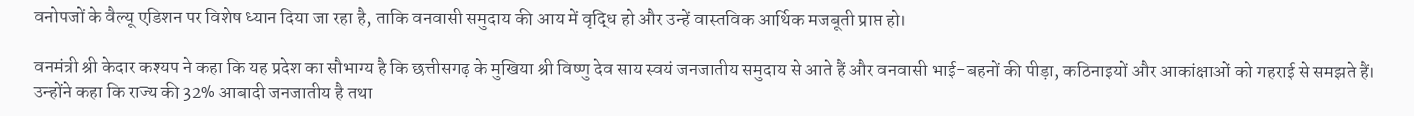वनोपजों के वैल्यू एडिशन पर विशेष ध्यान दिया जा रहा है, ताकि वनवासी समुदाय की आय में वृद्धि हो और उन्हें वास्तविक आर्थिक मजबूती प्राप्त हो।

वनमंत्री श्री केदार कश्यप ने कहा कि यह प्रदेश का सौभाग्य है कि छत्तीसगढ़ के मुखिया श्री विष्णु देव साय स्वयं जनजातीय समुदाय से आते हैं और वनवासी भाई-बहनों की पीड़ा, कठिनाइयों और आकांक्षाओं को गहराई से समझते हैं। उन्होंने कहा कि राज्य की 32% आबादी जनजातीय है तथा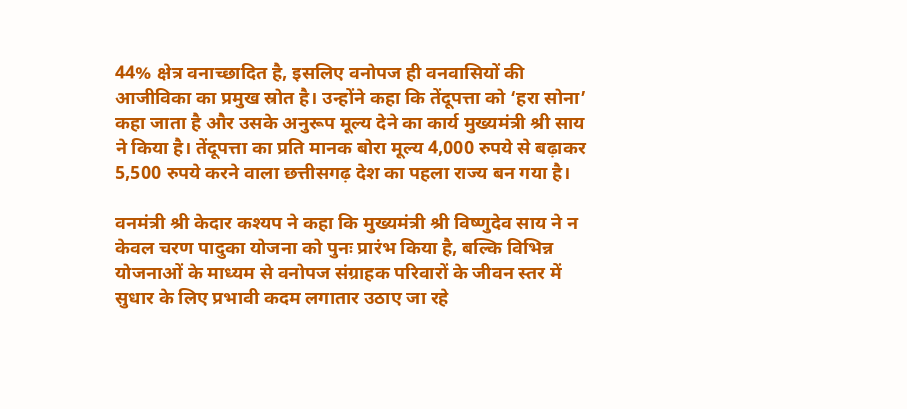44% क्षेत्र वनाच्छादित है, इसलिए वनोपज ही वनवासियों की आजीविका का प्रमुख स्रोत है। उन्होंने कहा कि तेंदूपत्ता को ‘हरा सोना’ कहा जाता है और उसके अनुरूप मूल्य देने का कार्य मुख्यमंत्री श्री साय ने किया है। तेंदूपत्ता का प्रति मानक बोरा मूल्य 4,000 रुपये से बढ़ाकर 5,500 रुपये करने वाला छत्तीसगढ़ देश का पहला राज्य बन गया है।

वनमंत्री श्री केदार कश्यप ने कहा कि मुख्यमंत्री श्री विष्णुदेव साय ने न केवल चरण पादुका योजना को पुनः प्रारंभ किया है, बल्कि विभिन्न योजनाओं के माध्यम से वनोपज संग्राहक परिवारों के जीवन स्तर में सुधार के लिए प्रभावी कदम लगातार उठाए जा रहे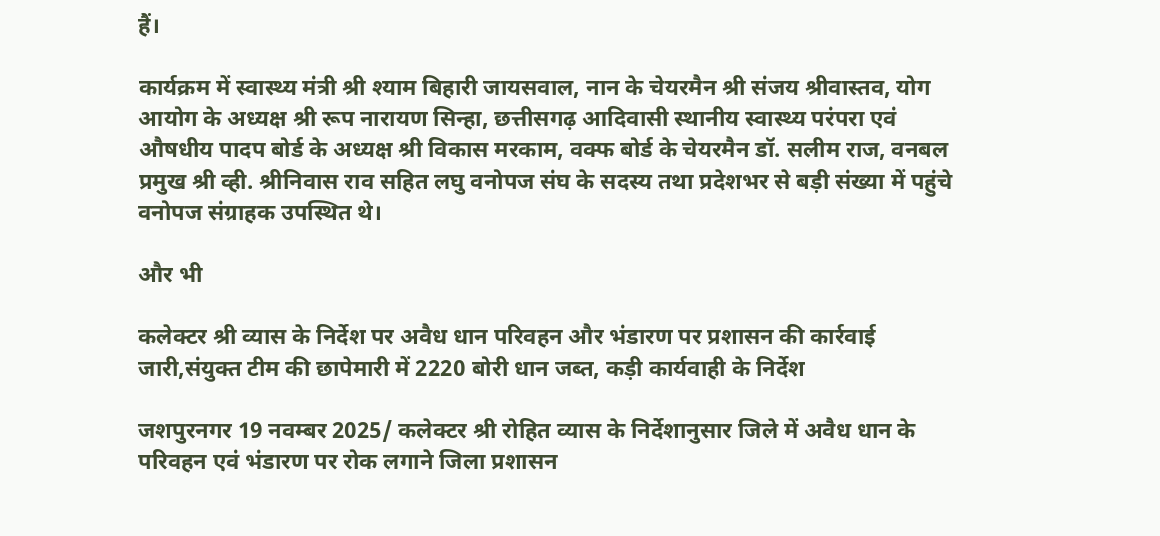हैं।

कार्यक्रम में स्वास्थ्य मंत्री श्री श्याम बिहारी जायसवाल, नान के चेयरमैन श्री संजय श्रीवास्तव, योग आयोग के अध्यक्ष श्री रूप नारायण सिन्हा, छत्तीसगढ़ आदिवासी स्थानीय स्वास्थ्य परंपरा एवं औषधीय पादप बोर्ड के अध्यक्ष श्री विकास मरकाम, वक्फ बोर्ड के चेयरमैन डॉ. सलीम राज, वनबल प्रमुख श्री व्ही. श्रीनिवास राव सहित लघु वनोपज संघ के सदस्य तथा प्रदेशभर से बड़ी संख्या में पहुंचे वनोपज संग्राहक उपस्थित थे।

और भी

कलेक्टर श्री व्यास के निर्देश पर अवैध धान परिवहन और भंडारण पर प्रशासन की कार्रवाई जारी,संयुक्त टीम की छापेमारी में 2220 बोरी धान जब्त, कड़ी कार्यवाही के निर्देश

जशपुरनगर 19 नवम्बर 2025/ कलेक्टर श्री रोहित व्यास के निर्देशानुसार जिले में अवैध धान के परिवहन एवं भंडारण पर रोक लगाने जिला प्रशासन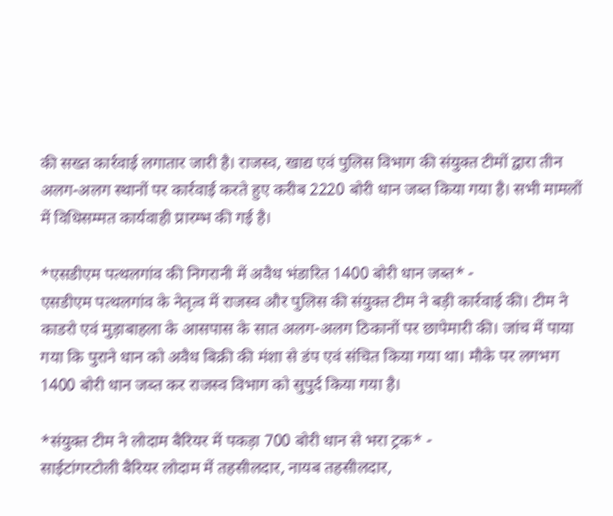की सख्त कार्रवाई लगातार जारी है। राजस्व, खाद्य एवं पुलिस विभाग की संयुक्त टीमों द्वारा तीन अलग-अलग स्थानों पर कार्रवाई करते हुए करीब 2220 बोरी धान जब्त किया गया है। सभी मामलों में विधिसम्मत कार्यवाही प्रारम्भ की गई है।

*एसडीएम पत्थलगांव की निगरानी में अवैध भंडारित 1400 बोरी धान जब्त* -
एसडीएम पत्थलगांव के नेतृत्व में राजस्व और पुलिस की संयुक्त टीम ने बड़ी कार्रवाई की। टीम ने काडरो एवं मुड़ाबाहला के आसपास के सात अलग-अलग ठिकानों पर छापेमारी की। जांच में पाया गया कि पुराने धान को अवैध बिक्री की मंशा से डंप एवं संचित किया गया था। मौके पर लगभग 1400 बोरी धान जब्त कर राजस्व विभाग को सुपुर्द किया गया है।

*संयुक्त टीम ने लोदाम बैरियर में पकड़ा 700 बोरी धान से भरा ट्रक* -
साईटांगरटोली बैरियर लोदाम में तहसीलदार, नायब तहसीलदार,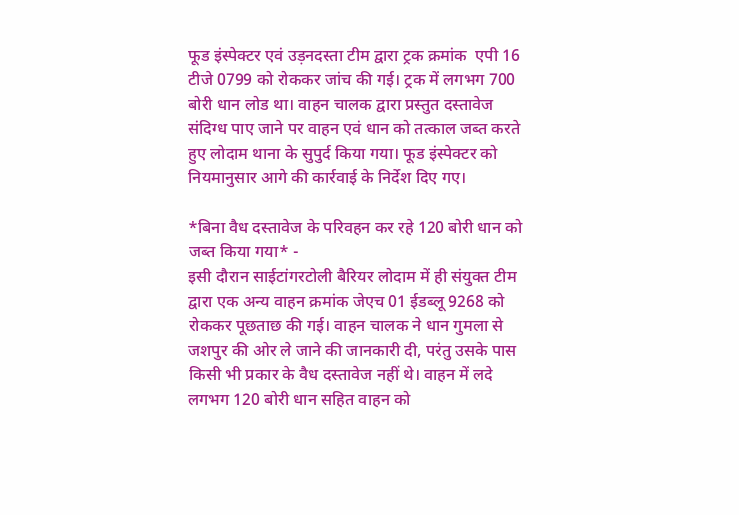फूड इंस्पेक्टर एवं उड़नदस्ता टीम द्वारा ट्रक क्रमांक  एपी 16 टीजे 0799 को रोककर जांच की गई। ट्रक में लगभग 700 बोरी धान लोड था। वाहन चालक द्वारा प्रस्तुत दस्तावेज संदिग्ध पाए जाने पर वाहन एवं धान को तत्काल जब्त करते हुए लोदाम थाना के सुपुर्द किया गया। फूड इंस्पेक्टर को नियमानुसार आगे की कार्रवाई के निर्देश दिए गए।

*बिना वैध दस्तावेज के परिवहन कर रहे 120 बोरी धान को जब्त किया गया* -
इसी दौरान साईटांगरटोली बैरियर लोदाम में ही संयुक्त टीम द्वारा एक अन्य वाहन क्रमांक जेएच 01 ईडब्लू 9268 को रोककर पूछताछ की गई। वाहन चालक ने धान गुमला से जशपुर की ओर ले जाने की जानकारी दी, परंतु उसके पास किसी भी प्रकार के वैध दस्तावेज नहीं थे। वाहन में लदे लगभग 120 बोरी धान सहित वाहन को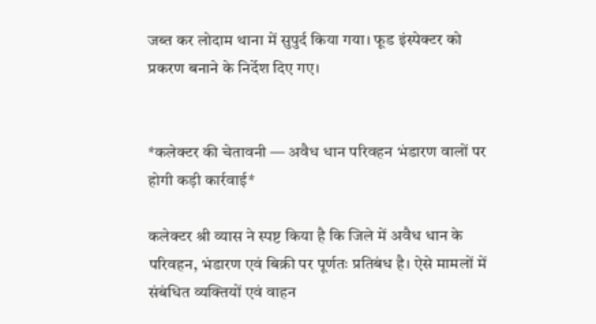जब्त कर लोदाम थाना में सुपुर्द किया गया। फूड इंस्पेक्टर को प्रकरण बनाने के निर्देश दिए गए।


*कलेक्टर की चेतावनी — अवैध धान परिवहन भंडारण वालों पर होगी कड़ी कार्रवाई*

कलेक्टर श्री व्यास ने स्पष्ट किया है कि जिले में अवैध धान के परिवहन, भंडारण एवं बिक्री पर पूर्णतः प्रतिबंध है। ऐसे मामलों में संबंधित व्यक्तियों एवं वाहन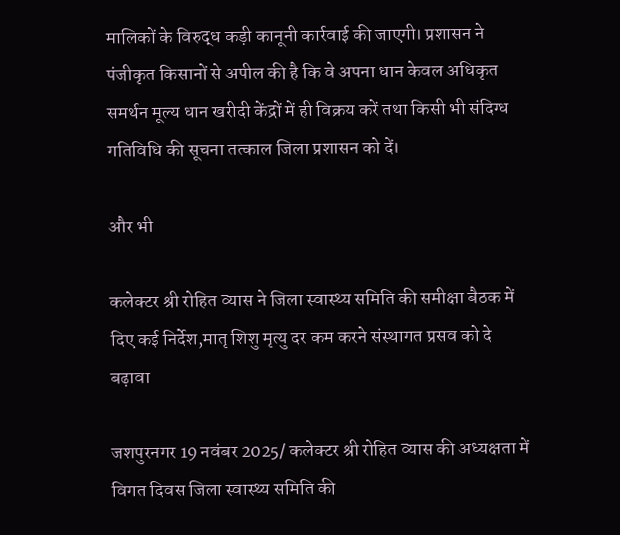मालिकों के विरुद्ध कड़ी कानूनी कार्रवाई की जाएगी। प्रशासन ने पंजीकृत किसानों से अपील की है कि वे अपना धान केवल अधिकृत समर्थन मूल्य धान खरीदी केंद्रों में ही विक्रय करें तथा किसी भी संदिग्ध गतिविधि की सूचना तत्काल जिला प्रशासन को दें।

और भी

कलेक्टर श्री रोहित व्यास ने जिला स्वास्थ्य समिति की समीक्षा बैठक में दिए कई निर्देश,मातृ शिशु मृत्यु दर कम करने संस्थागत प्रसव को दे बढ़ावा

जशपुरनगर 19 नवंबर 2025/ कलेक्टर श्री रोहित व्यास की अध्यक्षता में विगत दिवस जिला स्वास्थ्य समिति की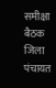समीक्षा बैठक जिला पंचायत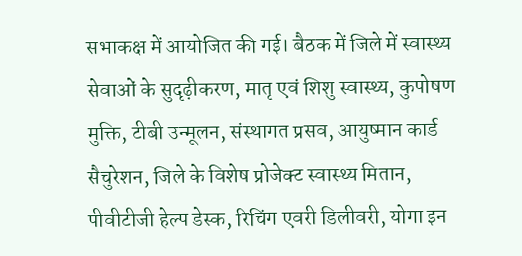सभाकक्ष में आयोजित की गई। बैठक में जिले में स्वास्थ्य सेवाओं के सुदृढ़ीकरण, मातृ एवं शिशु स्वास्थ्य, कुपोषण मुक्ति, टीबी उन्मूलन, संस्थागत प्रसव, आयुष्मान कार्ड सैचुरेशन, जिले के विशेष प्रोजेक्ट स्वास्थ्य मितान, पीवीटीजी हेल्प डेस्क, रिचिंग एवरी डिलीवरी, योगा इन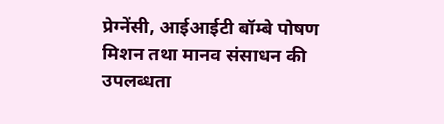प्रेग्नेंसी, आईआईटी बॉम्बे पोषण मिशन तथा मानव संसाधन की उपलब्धता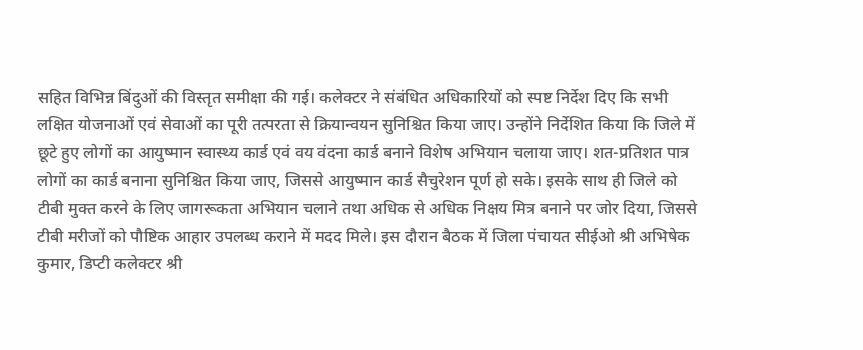सहित विभिन्न बिंदुओं की विस्तृत समीक्षा की गई। कलेक्टर ने संबंधित अधिकारियों को स्पष्ट निर्देश दिए कि सभी लक्षित योजनाओं एवं सेवाओं का पूरी तत्परता से क्रियान्वयन सुनिश्चित किया जाए। उन्होंने निर्देशित किया कि जिले में छूटे हुए लोगों का आयुष्मान स्वास्थ्य कार्ड एवं वय वंदना कार्ड बनाने विशेष अभियान चलाया जाए। शत-प्रतिशत पात्र लोगों का कार्ड बनाना सुनिश्चित किया जाए, जिससे आयुष्मान कार्ड सैचुरेशन पूर्ण हो सके। इसके साथ ही जिले को टीबी मुक्त करने के लिए जागरूकता अभियान चलाने तथा अधिक से अधिक निक्षय मित्र बनाने पर जोर दिया, जिससे टीबी मरीजों को पौष्टिक आहार उपलब्ध कराने में मदद मिले। इस दौरान बैठक में जिला पंचायत सीईओ श्री अभिषेक कुमार, डिप्टी कलेक्टर श्री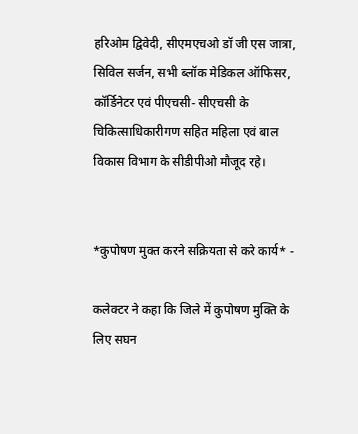हरिओम द्विवेदी, सीएमएचओ डॉ जी एस जात्रा, सिविल सर्जन, सभी ब्लॉक मेडिकल ऑफिसर, कॉर्डिनेटर एवं पीएचसी- सीएचसी के चिकित्साधिकारीगण सहित महिला एवं बाल विकास विभाग के सीडीपीओ मौजूद रहे।


*कुपोषण मुक्त करने सक्रियता से करे कार्य* -

कलेक्टर ने कहा कि जिले में कुपोषण मुक्ति के लिए सघन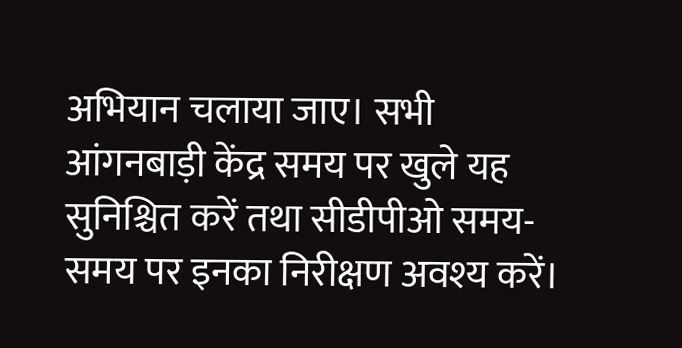अभियान चलाया जाए। सभी आंगनबाड़ी केंद्र समय पर खुले यह सुनिश्चित करें तथा सीडीपीओ समय-समय पर इनका निरीक्षण अवश्य करें।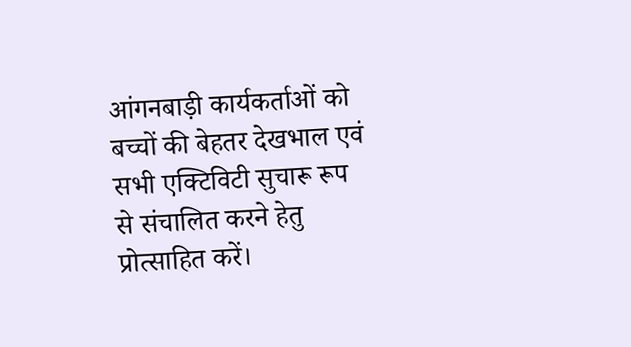आंगनबाड़ी कार्यकर्ताओं को बच्चों की बेहतर देखभाल एवं सभी एक्टिविटी सुचारू रूप से संचालित करने हेतु प्रोत्साहित करें।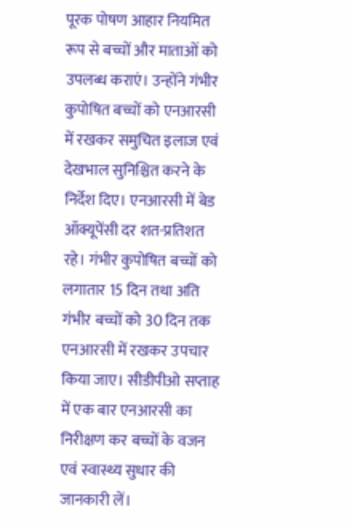पूरक पोषण आहार नियमित रूप से बच्चों और माताओं को उपलब्ध कराएं। उन्होंने गंभीर कुपोषित बच्चों को एनआरसी में रखकर समुचित इलाज एवं देखभाल सुनिश्चित करने के निर्देश दिए। एनआरसी में बेड ऑक्यूपेंसी दर शत-प्रतिशत रहे। गंभीर कुपोषित बच्चों को लगातार 15 दिन तथा अति गंभीर बच्चों को 30 दिन तक एनआरसी में रखकर उपचार किया जाए। सीडीपीओ सप्ताह में एक बार एनआरसी का निरीक्षण कर बच्चों के वजन एवं स्वास्थ्य सुधार की जानकारी लें।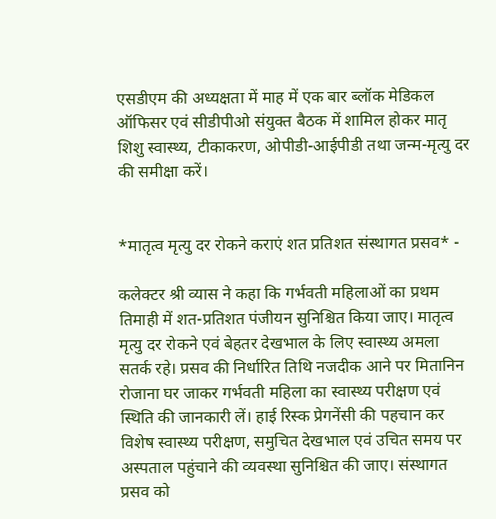एसडीएम की अध्यक्षता में माह में एक बार ब्लॉक मेडिकल ऑफिसर एवं सीडीपीओ संयुक्त बैठक में शामिल होकर मातृ शिशु स्वास्थ्य, टीकाकरण, ओपीडी-आईपीडी तथा जन्म-मृत्यु दर की समीक्षा करें।


*मातृत्व मृत्यु दर रोकने कराएं शत प्रतिशत संस्थागत प्रसव* -

कलेक्टर श्री व्यास ने कहा कि गर्भवती महिलाओं का प्रथम तिमाही में शत-प्रतिशत पंजीयन सुनिश्चित किया जाए। मातृत्व मृत्यु दर रोकने एवं बेहतर देखभाल के लिए स्वास्थ्य अमला सतर्क रहे। प्रसव की निर्धारित तिथि नजदीक आने पर मितानिन रोजाना घर जाकर गर्भवती महिला का स्वास्थ्य परीक्षण एवं स्थिति की जानकारी लें। हाई रिस्क प्रेगनेंसी की पहचान कर विशेष स्वास्थ्य परीक्षण, समुचित देखभाल एवं उचित समय पर अस्पताल पहुंचाने की व्यवस्था सुनिश्चित की जाए। संस्थागत प्रसव को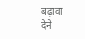बढ़ावा देने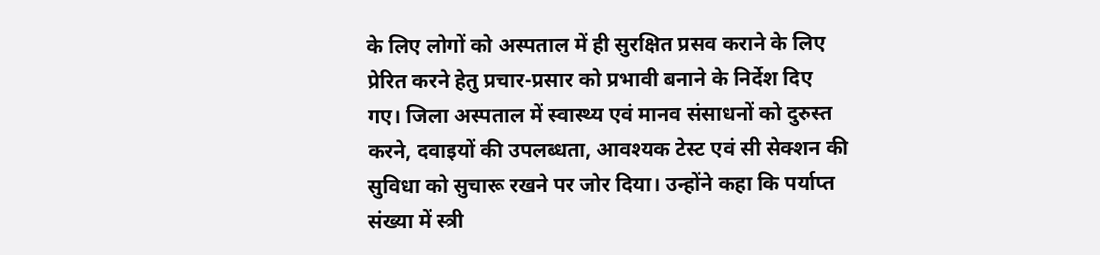के लिए लोगों को अस्पताल में ही सुरक्षित प्रसव कराने के लिए प्रेरित करने हेतु प्रचार-प्रसार को प्रभावी बनाने के निर्देश दिए गए। जिला अस्पताल में स्वास्थ्य एवं मानव संसाधनों को दुरुस्त करने, दवाइयों की उपलब्धता, आवश्यक टेस्ट एवं सी सेक्शन की सुविधा को सुचारू रखने पर जोर दिया। उन्होंने कहा कि पर्याप्त संख्या में स्त्री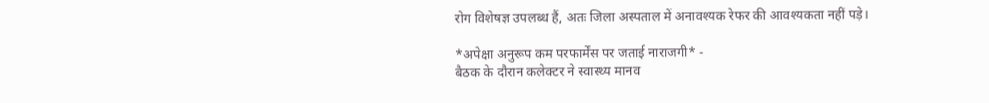रोग विशेषज्ञ उपलब्ध हैं, अतः जिला अस्पताल में अनावश्यक रेफर की आवश्यकता नहीं पड़े।

*अपेक्षा अनुरूप कम परफार्मेंस पर जताई नाराजगी* -
बैठक के दौरान कलेक्टर ने स्वास्थ्य मानव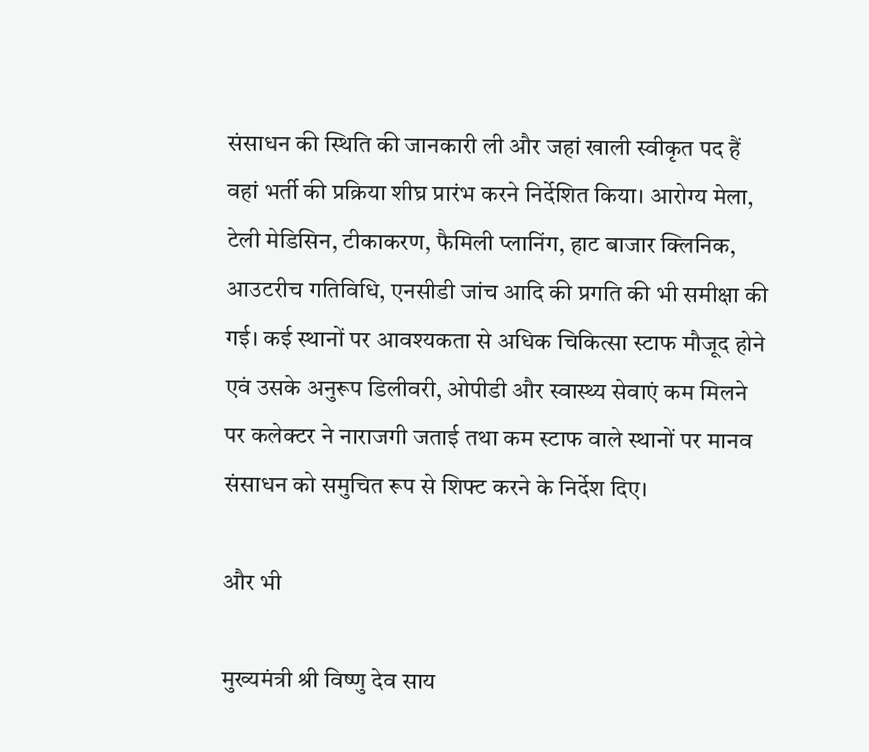संसाधन की स्थिति की जानकारी ली और जहां खाली स्वीकृत पद हैं वहां भर्ती की प्रक्रिया शीघ्र प्रारंभ करने निर्देशित किया। आरोग्य मेला, टेली मेडिसिन, टीकाकरण, फैमिली प्लानिंग, हाट बाजार क्लिनिक, आउटरीच गतिविधि, एनसीडी जांच आदि की प्रगति की भी समीक्षा की गई। कई स्थानों पर आवश्यकता से अधिक चिकित्सा स्टाफ मौजूद होने एवं उसके अनुरूप डिलीवरी, ओपीडी और स्वास्थ्य सेवाएं कम मिलने पर कलेक्टर ने नाराजगी जताई तथा कम स्टाफ वाले स्थानों पर मानव संसाधन को समुचित रूप से शिफ्ट करने के निर्देश दिए।

और भी

मुख्यमंत्री श्री विष्णु देव साय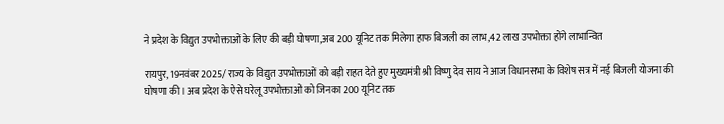ने प्रदेश के विद्युत उपभोक्ताओं के लिए की बड़ी घोषणा,अब 200 यूनिट तक मिलेगा हाफ बिजली का लाभ,42 लाख उपभोक्ता होंगे लाभान्वित

रायपुर, 19नवंबर 2025/ राज्य के विद्युत उपभोक्ताओं को बड़ी राहत देते हुए मुख्यमंत्री श्री विष्णु देव साय ने आज विधानसभा के विशेष सत्र में नई बिजली योजना की घोषणा की। अब प्रदेश के ऐसे घरेलू उपभोक्ताओं को जिनका 200 यूनिट तक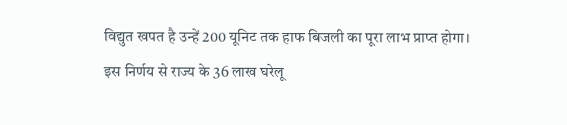विद्युत खपत है उन्हें 200 यूनिट तक हाफ बिजली का पूरा लाभ प्राप्त होगा। इस निर्णय से राज्य के 36 लाख घरेलू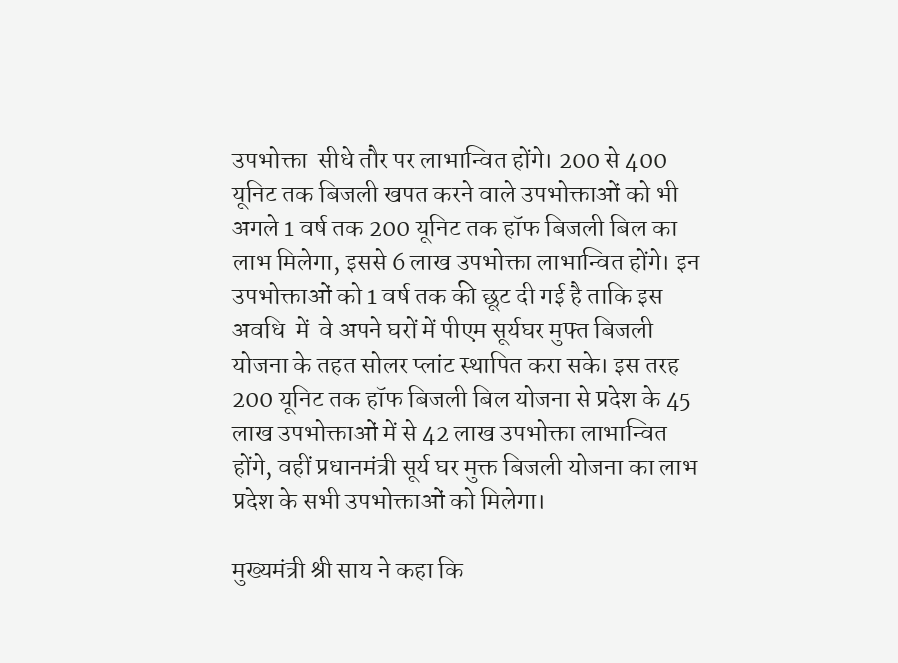उपभोक्ता  सीधे तौर पर लाभान्वित होंगे। 200 से 400 यूनिट तक बिजली खपत करने वाले उपभोक्ताओं को भी अगले 1 वर्ष तक 200 यूनिट तक हॉफ बिजली बिल का लाभ मिलेगा, इससे 6 लाख उपभोक्ता लाभान्वित होंगे। इन उपभोक्ताओं को 1 वर्ष तक की छूट दी गई है ताकि इस अवधि  में  वे अपने घरों में पीएम सूर्यघर मुफ्त बिजली योजना के तहत सोलर प्लांट स्थापित करा सके। इस तरह 200 यूनिट तक हॉफ बिजली बिल योजना से प्रदेश के 45 लाख उपभोक्ताओं में से 42 लाख उपभोक्ता लाभान्वित होंगे, वहीं प्रधानमंत्री सूर्य घर मुक्त बिजली योजना का लाभ प्रदेश के सभी उपभोक्ताओं को मिलेगा।

मुख्यमंत्री श्री साय ने कहा कि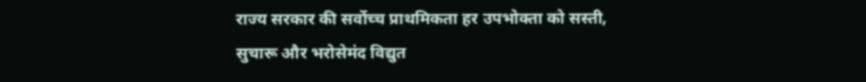राज्य सरकार की सर्वोच्च प्राथमिकता हर उपभोक्ता को सस्ती, सुचारू और भरोसेमंद विद्युत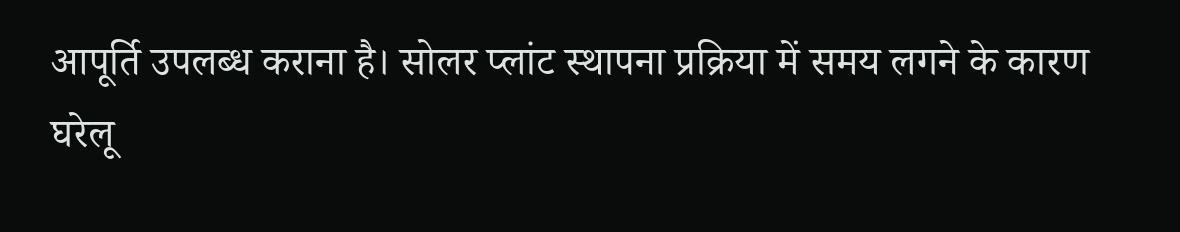आपूर्ति उपलब्ध कराना है। सोलर प्लांट स्थापना प्रक्रिया में समय लगने के कारण घरेलू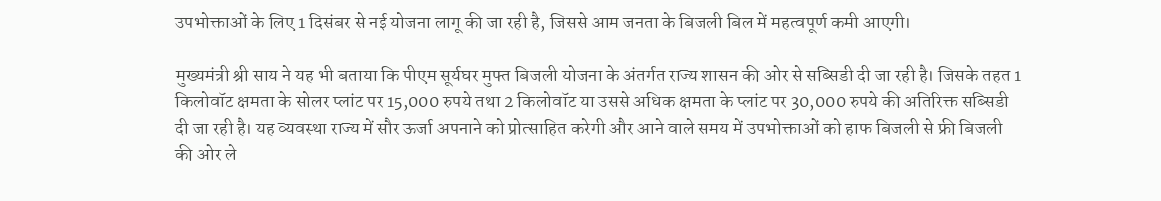उपभोक्ताओं के लिए 1 दिसंबर से नई योजना लागू की जा रही है, जिससे आम जनता के बिजली बिल में महत्वपूर्ण कमी आएगी।

मुख्यमंत्री श्री साय ने यह भी बताया कि पीएम सूर्यघर मुफ्त बिजली योजना के अंतर्गत राज्य शासन की ओर से सब्सिडी दी जा रही है। जिसके तहत 1 किलोवॉट क्षमता के सोलर प्लांट पर 15,000 रुपये तथा 2 किलोवॉट या उससे अधिक क्षमता के प्लांट पर 30,000 रुपये की अतिरिक्त सब्सिडी दी जा रही है। यह व्यवस्था राज्य में सौर ऊर्जा अपनाने को प्रोत्साहित करेगी और आने वाले समय में उपभोक्ताओं को हाफ बिजली से फ्री बिजली की ओर ले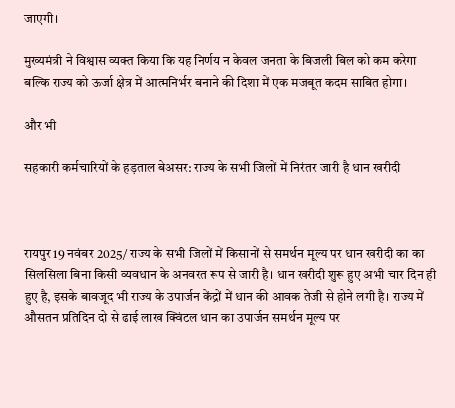जाएगी।

मुख्यमंत्री ने विश्वास व्यक्त किया कि यह निर्णय न केवल जनता के बिजली बिल को कम करेगा बल्कि राज्य को ऊर्जा क्षेत्र में आत्मनिर्भर बनाने की दिशा में एक मजबूत कदम साबित होगा।

और भी

सहकारी कर्मचारियों के हड़ताल बेअसर: राज्य के सभी जिलों में निरंतर जारी है धान खरीदी



रायपुर 19 नवंबर 2025/ राज्य के सभी जिलों में किसानों से समर्थन मूल्य पर धान खरीदी का का सिलसिला बिना किसी व्यवधान के अनवरत रूप से जारी है। धान खरीदी शुरू हुए अभी चार दिन ही हुए है, इसके बावजूद भी राज्य के उपार्जन केंद्रों में धान की आवक तेजी से होने लगी है। राज्य में औसतन प्रतिदिन दो से ढाई लाख क्विंटल धान का उपार्जन समर्थन मूल्य पर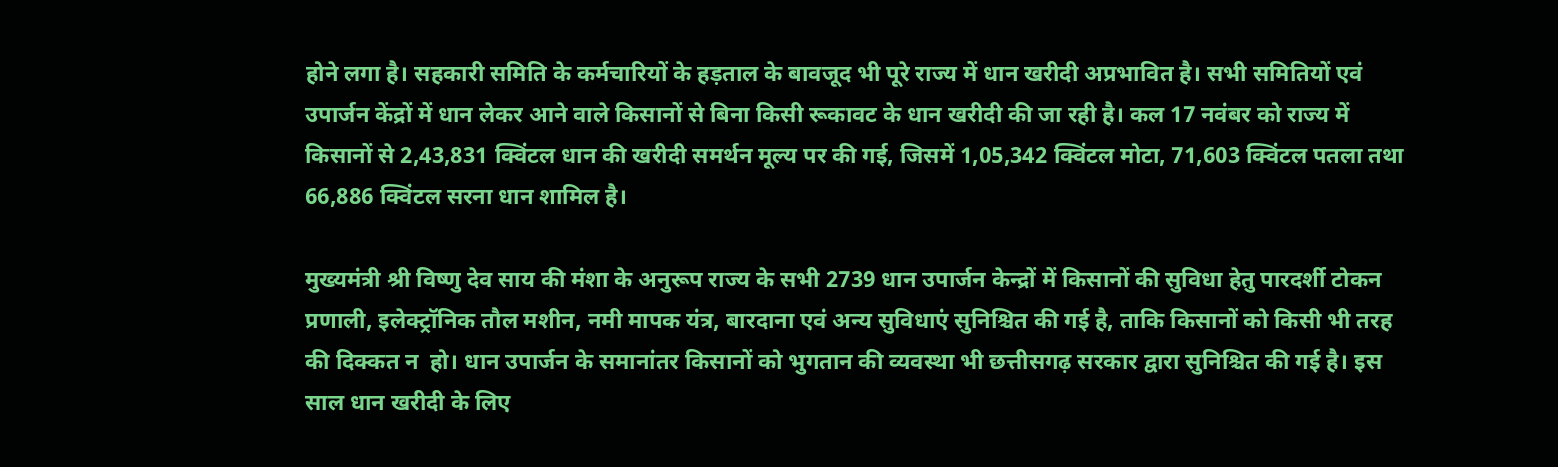होने लगा है। सहकारी समिति के कर्मचारियों के हड़ताल के बावजूद भी पूरे राज्य में धान खरीदी अप्रभावित है। सभी समितियों एवं उपार्जन केंद्रों में धान लेकर आने वाले किसानों से बिना किसी रूकावट के धान खरीदी की जा रही है। कल 17 नवंबर को राज्य में किसानों से 2,43,831 क्विंटल धान की खरीदी समर्थन मूल्य पर की गई, जिसमें 1,05,342 क्विंटल मोटा, 71,603 क्विंटल पतला तथा 66,886 क्विंटल सरना धान शामिल है।

मुख्यमंत्री श्री विष्णु देव साय की मंशा के अनुरूप राज्य के सभी 2739 धान उपार्जन केन्द्रों में किसानों की सुविधा हेतु पारदर्शी टोकन प्रणाली, इलेक्ट्रॉनिक तौल मशीन, नमी मापक यंत्र, बारदाना एवं अन्य सुविधाएं सुनिश्चित की गई है, ताकि किसानों को किसी भी तरह की दिक्कत न  हो। धान उपार्जन के समानांतर किसानों को भुगतान की व्यवस्था भी छत्तीसगढ़ सरकार द्वारा सुनिश्चित की गई है। इस साल धान खरीदी के लिए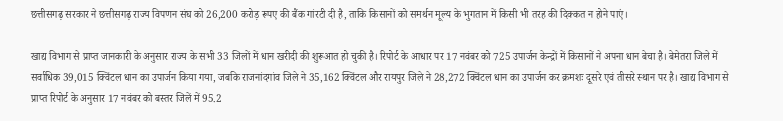छत्तीसगढ़ सरकार ने छत्तीसगढ़ राज्य विपणन संघ को 26,200 करोड़ रूपए की बैंक गांरटी दी है, ताकि किसानों को समर्थन मूल्य के भुगतान में किसी भी तरह की दिक्कत न होने पाएं।

खाद्य विभाग से प्राप्त जानकारी के अनुसार राज्य के सभी 33 जिलों में धान खरीदी की शुरूआत हो चुकी है। रिपोर्ट के आधार पर 17 नवंबर को 725 उपार्जन केन्द्रों में किसानों ने अपना धान बेचा है। बेमेतरा जिले में सर्वाधिक 39,015 क्विंटल धान का उपार्जन किया गया, जबकि राजनांदगांव जिले ने 35,162 क्विंटल और रायपुर जिले ने 28,272 क्विंटल धान का उपार्जन कर क्रमशः दूसरे एवं तीसरे स्थान पर है। खाद्य विभाग से प्राप्त रिपोर्ट के अनुसार 17 नवंबर को बस्तर जिलें में 95.2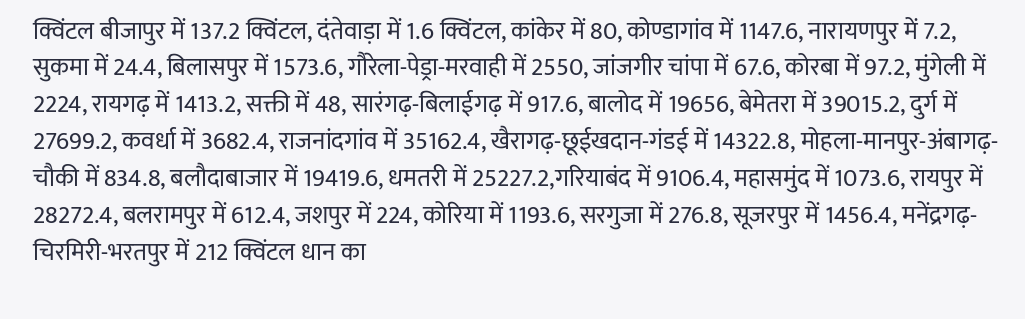क्विंटल बीजापुर में 137.2 क्विंटल, दंतेवाड़ा में 1.6 क्विंटल, कांकेर में 80, कोण्डागांव में 1147.6, नारायणपुर में 7.2, सुकमा में 24.4, बिलासपुर में 1573.6, गौरेला-पेड्रा-मरवाही में 2550, जांजगीर चांपा में 67.6, कोरबा में 97.2, मुंगेली में 2224, रायगढ़ में 1413.2, सक्ती में 48, सारंगढ़-बिलाईगढ़ में 917.6, बालोद में 19656, बेमेतरा में 39015.2, दुर्ग में 27699.2, कवर्धा में 3682.4, राजनांदगांव में 35162.4, खैरागढ़-छूईखदान-गंडई में 14322.8, मोहला-मानपुर-अंबागढ़-चौकी में 834.8, बलौदाबाजार में 19419.6, धमतरी में 25227.2,गरियाबंद में 9106.4, महासमुंद में 1073.6, रायपुर में 28272.4, बलरामपुर में 612.4, जशपुर में 224, कोरिया में 1193.6, सरगुजा में 276.8, सूजरपुर में 1456.4, मनेंद्रगढ़-चिरमिरी-भरतपुर में 212 क्विंटल धान का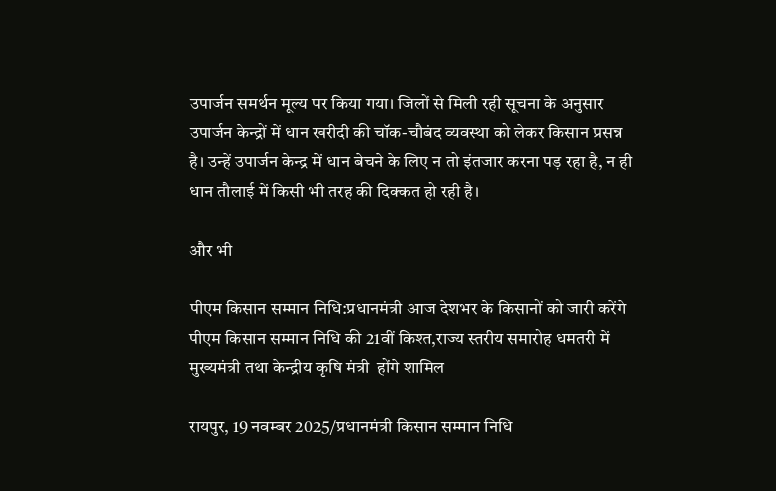उपार्जन समर्थन मूल्य पर किया गया। जिलों से मिली रही सूचना के अनुसार उपार्जन केन्द्रों में धान खरीदी की चॉक-चौबंद व्यवस्था को लेकर किसान प्रसन्न है। उन्हें उपार्जन केन्द्र में धान बेचने के लिए न तो इंतजार करना पड़ रहा है, न ही धान तौलाई में किसी भी तरह की दिक्कत हो रही है।

और भी

पीएम किसान सम्मान निधि:प्रधानमंत्री आज देशभर के किसानों को जारी करेंगे पीएम किसान सम्मान निधि की 21वीं किश्त,राज्य स्तरीय समारोह धमतरी में मुख्यमंत्री तथा केन्द्रीय कृषि मंत्री  होंगे शामिल

रायपुर, 19 नवम्बर 2025/प्रधानमंत्री किसान सम्मान निधि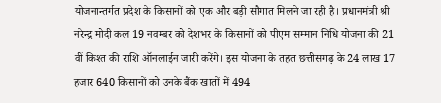योजनान्तर्गत प्रदेश के किसानों को एक और बड़ी सौगात मिलने जा रही है। प्रधानमंत्री श्री नरेन्द्र मोदी कल 19 नवम्बर को देशभर के किसानों को पीएम सम्मान निधि योजना की 21 वीं किश्त की राशि ऑनलाईन जारी करेंगे। इस योजना के तहत छत्तीसगढ़ के 24 लाख 17 हजार 640 किसानों को उनके बैंक खातों में 494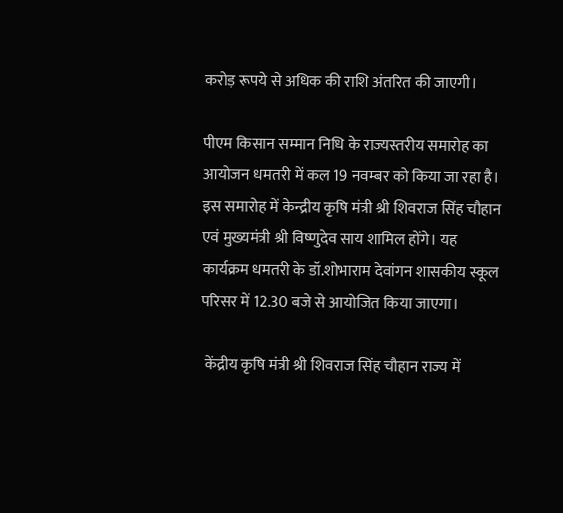करोड़ रूपये से अधिक की राशि अंतरित की जाएगी।

पीएम किसान सम्मान निधि के राज्यस्तरीय समारोह का आयोजन धमतरी में कल 19 नवम्बर को किया जा रहा है। इस समारोह में केन्द्रीय कृषि मंत्री श्री शिवराज सिंह चौहान एवं मुख्यमंत्री श्री विष्णुदेव साय शामिल होंगे। यह कार्यक्रम धमतरी के डॉ.शोभाराम देवांगन शासकीय स्कूल परिसर में 12.30 बजे से आयोजित किया जाएगा।

 केंद्रीय कृषि मंत्री श्री शिवराज सिंह चौहान राज्य में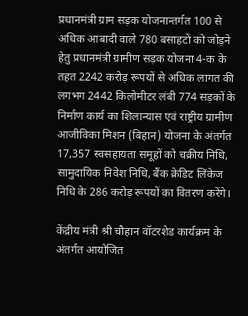प्रधानमंत्री ग्राम सड़क योजनान्तर्गत 100 से अधिक आबादी वाले 780 बसाहटों को जोड़ने हेतु प्रधानमंत्री ग्रामीण सड़क योजना 4-क के तहत 2242 करोड़ रूपयों से अधिक लागत की लगभग 2442 किलोमीटर लंबी 774 सड़कों के निर्माण कार्य का शिलान्यास एवं राष्ट्रीय ग्रामीण आजीविका मिशन (बिहान) योजना के अंतर्गत 17,357 स्वसहायता समूहों को चक्रीय निधि, सामुदायिक निवेश निधि, बैंक क्रेडिट लिंकेज निधि के 286 करोड़ रूपयों का वितरण करेंगे।

केंद्रीय मंत्री श्री चौहान वॉटरशेड कार्यक्रम के अंतर्गत आयोजित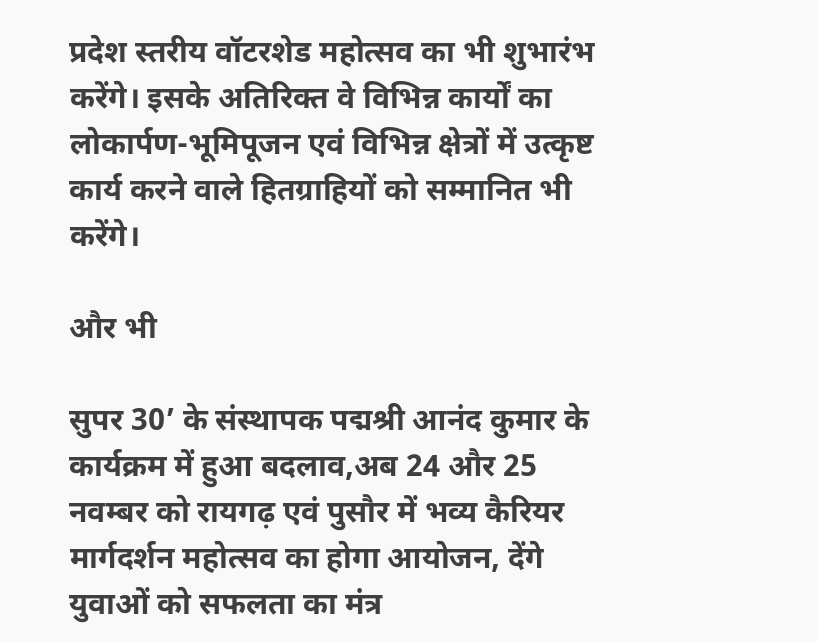प्रदेश स्तरीय वॉटरशेड महोत्सव का भी शुभारंभ करेंगे। इसके अतिरिक्त वे विभिन्न कार्यों का लोकार्पण-भूमिपूजन एवं विभिन्न क्षेत्रों में उत्कृष्ट कार्य करने वाले हितग्राहियों को सम्मानित भी करेंगे।

और भी

सुपर 30’ के संस्थापक पद्मश्री आनंद कुमार के कार्यक्रम में हुआ बदलाव,अब 24 और 25 नवम्बर को रायगढ़ एवं पुसौर में भव्य कैरियर मार्गदर्शन महोत्सव का होगा आयोजन, देंगे युवाओं को सफलता का मंत्र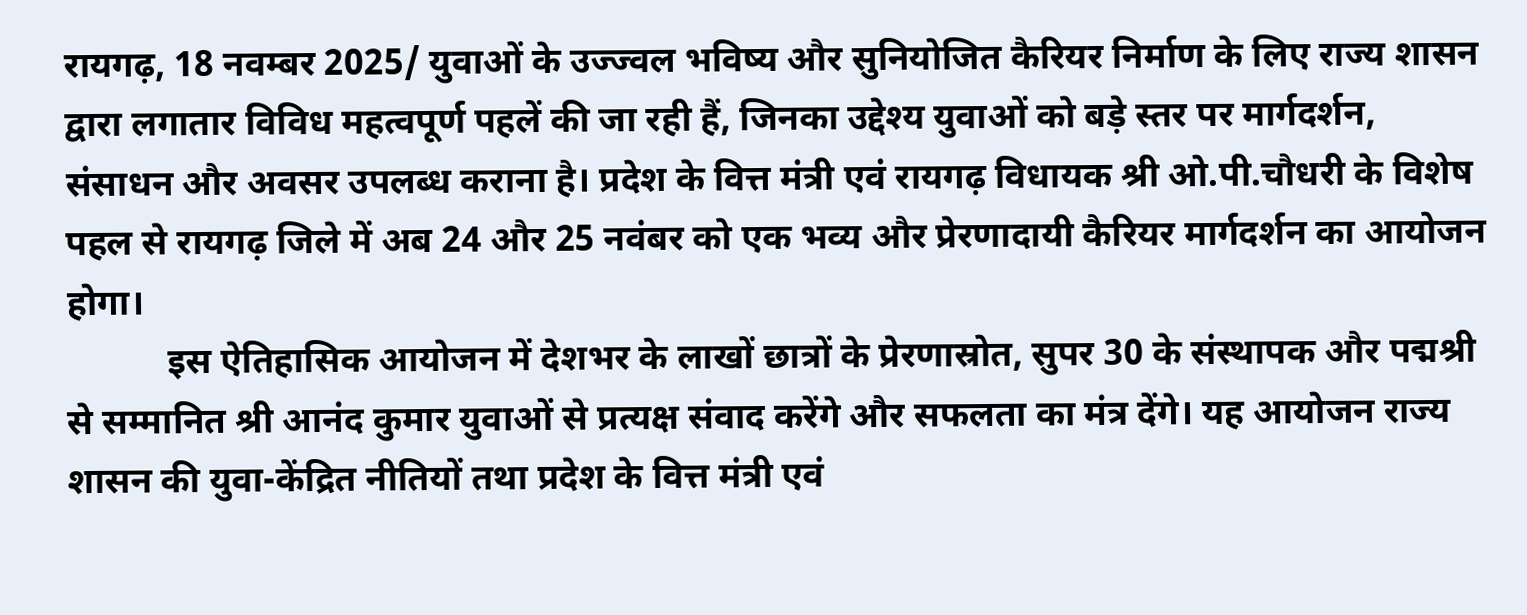रायगढ़, 18 नवम्बर 2025/ युवाओं के उज्ज्वल भविष्य और सुनियोजित कैरियर निर्माण के लिए राज्य शासन द्वारा लगातार विविध महत्वपूर्ण पहलें की जा रही हैं, जिनका उद्देश्य युवाओं को बड़े स्तर पर मार्गदर्शन, संसाधन और अवसर उपलब्ध कराना है। प्रदेश के वित्त मंत्री एवं रायगढ़ विधायक श्री ओ.पी.चौधरी के विशेष पहल से रायगढ़ जिले में अब 24 और 25 नवंबर को एक भव्य और प्रेरणादायी कैरियर मार्गदर्शन का आयोजन होगा।
           इस ऐतिहासिक आयोजन में देशभर के लाखों छात्रों के प्रेरणास्रोत, सुपर 30 के संस्थापक और पद्मश्री से सम्मानित श्री आनंद कुमार युवाओं से प्रत्यक्ष संवाद करेंगे और सफलता का मंत्र देंगे। यह आयोजन राज्य शासन की युवा-केंद्रित नीतियों तथा प्रदेश के वित्त मंत्री एवं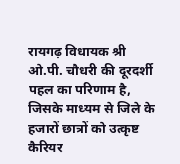रायगढ़ विधायक श्री ओ.पी. चौधरी की दूरदर्शी पहल का परिणाम है, जिसके माध्यम से जिले के हजारों छात्रों को उत्कृष्ट कैरियर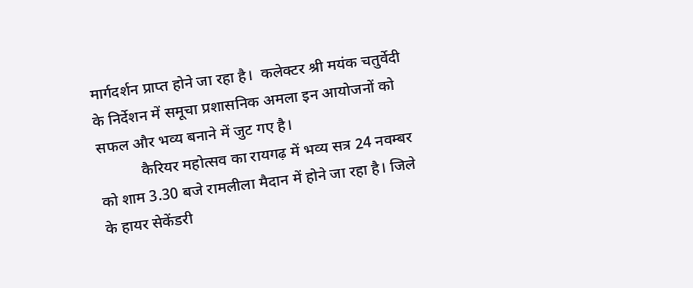मार्गदर्शन प्राप्त होने जा रहा है।  कलेक्टर श्री मयंक चतुर्वेदी के निर्देशन में समूचा प्रशासनिक अमला इन आयोजनों को सफल और भव्य बनाने में जुट गए है।
           कैरियर महोत्सव का रायगढ़ में भव्य सत्र 24 नवम्बर को शाम 3.30 बजे रामलीला मैदान में होने जा रहा है। जिले के हायर सेकेंडरी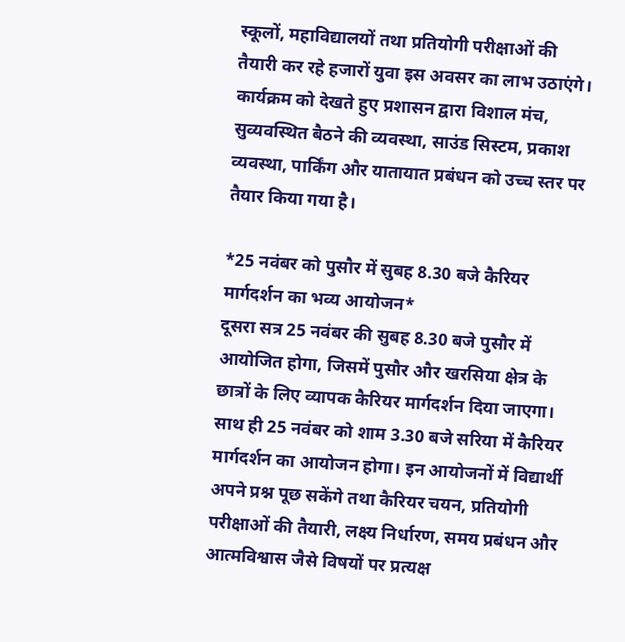स्कूलों, महाविद्यालयों तथा प्रतियोगी परीक्षाओं की तैयारी कर रहे हजारों युवा इस अवसर का लाभ उठाएंगे। कार्यक्रम को देखते हुए प्रशासन द्वारा विशाल मंच, सुव्यवस्थित बैठने की व्यवस्था, साउंड सिस्टम, प्रकाश व्यवस्था, पार्किंग और यातायात प्रबंधन को उच्च स्तर पर तैयार किया गया है।

*25 नवंबर को पुसौर में सुबह 8.30 बजे कैरियर मार्गदर्शन का भव्य आयोजन*
दूसरा सत्र 25 नवंबर की सुबह 8.30 बजे पुसौर में आयोजित होगा, जिसमें पुसौर और खरसिया क्षेत्र के छात्रों के लिए व्यापक कैरियर मार्गदर्शन दिया जाएगा। साथ ही 25 नवंबर को शाम 3.30 बजे सरिया में कैरियर मार्गदर्शन का आयोजन होगा। इन आयोजनों में विद्यार्थी अपने प्रश्न पूछ सकेंगे तथा कैरियर चयन, प्रतियोगी परीक्षाओं की तैयारी, लक्ष्य निर्धारण, समय प्रबंधन और आत्मविश्वास जैसे विषयों पर प्रत्यक्ष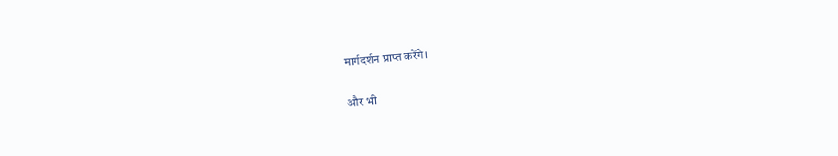मार्गदर्शन प्राप्त करेंगे।

और भी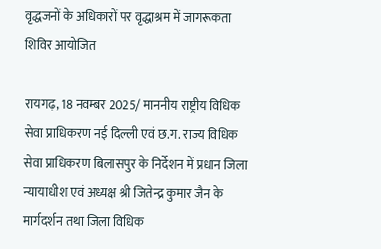वृद्धजनों के अधिकारों पर वृद्धाश्रम में जागरूकता शिविर आयोजित

रायगढ़, 18 नवम्बर 2025/ माननीय राष्ट्रीय विधिक सेवा प्राधिकरण नई दिल्ली एवं छ.ग. राज्य विधिक सेवा प्राधिकरण बिलासपुर के निर्देशन में प्रधान जिला न्यायाधीश एवं अध्यक्ष श्री जितेन्द्र कुमार जैन के मार्गदर्शन तथा जिला विधिक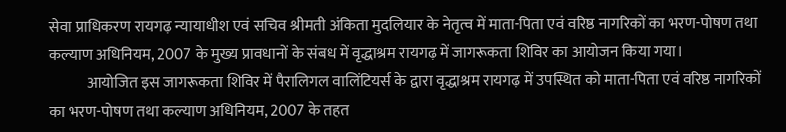सेवा प्राधिकरण रायगढ़ न्यायाधीश एवं सचिव श्रीमती अंकिता मुदलियार के नेतृत्व में माता-पिता एवं वरिष्ठ नागरिकों का भरण-पोषण तथा कल्याण अधिनियम, 2007 के मुख्य प्रावधानों के संबध में वृद्धाश्रम रायगढ़ में जागरूकता शिविर का आयोजन किया गया।
            आयोजित इस जागरूकता शिविर में पैरालिगल वालिंटियर्स के द्वारा वृद्धाश्रम रायगढ़ में उपस्थित को माता-पिता एवं वरिष्ठ नागरिकों का भरण-पोषण तथा कल्याण अधिनियम, 2007 के तहत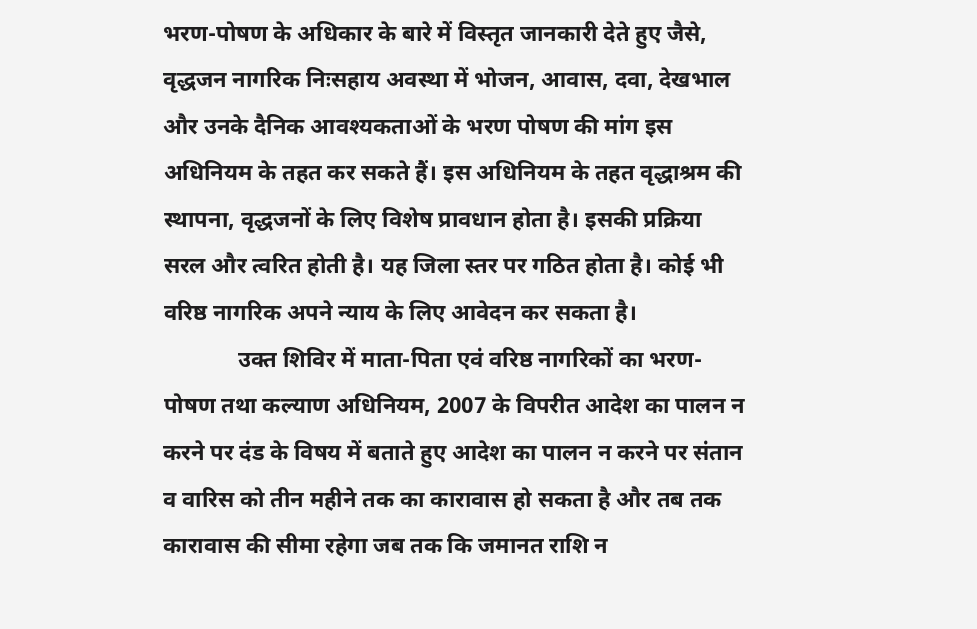भरण-पोषण के अधिकार के बारे में विस्तृत जानकारी देते हुए जैसे, वृद्धजन नागरिक निःसहाय अवस्था में भोजन, आवास, दवा, देखभाल और उनके दैनिक आवश्यकताओं के भरण पोषण की मांग इस अधिनियम के तहत कर सकते हैं। इस अधिनियम के तहत वृद्धाश्रम की स्थापना, वृद्धजनों के लिए विशेष प्रावधान होता है। इसकी प्रक्रिया सरल और त्वरित होती है। यह जिला स्तर पर गठित होता है। कोई भी वरिष्ठ नागरिक अपने न्याय के लिए आवेदन कर सकता है।
             उक्त शिविर में माता-पिता एवं वरिष्ठ नागरिकों का भरण-पोषण तथा कल्याण अधिनियम, 2007 के विपरीत आदेश का पालन न करने पर दंड के विषय में बताते हुए आदेश का पालन न करने पर संतान व वारिस को तीन महीने तक का कारावास हो सकता है और तब तक कारावास की सीमा रहेगा जब तक कि जमानत राशि न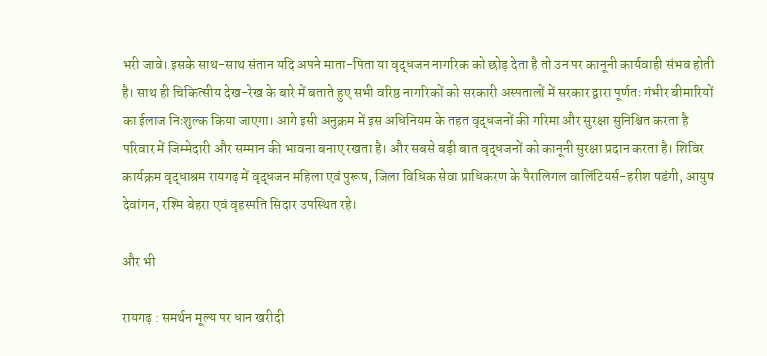भरी जावे। इसके साथ-साथ संतान यदि अपने माता-पिता या वृद्धजन नागरिक को छोड़ देता है तो उन पर कानूनी कार्यवाही संभव होती है। साथ ही चिकित्सीय देख-रेख के बारे में बताते हुए सभी वरिष्ठ नागरिकों को सरकारी अस्पतालों में सरकार द्वारा पूर्णतः गंभीर बीमारियों का ईलाज निःशुल्क किया जाएगा। आगे इसी अनुक्रम में इस अधिनियम के तहत वृद्धजनों की गरिमा और सुरक्षा सुनिश्चित करता है परिवार में जिम्मेदारी और सम्मान की भावना बनाए रखता है। और सबसे बड़ी बात वृद्धजनों को कानूनी सुरक्षा प्रदान करता है। शिविर कार्यक्रम वृद्धाश्रम रायगढ़ में वृद्धजन महिला एवं पुरूष, जिला विधिक सेवा प्राधिकरण के पैरालिगल वालिंटियर्स-हरीश षडंगी, आयुष देवांगन, रश्मि बेहरा एवं वृहस्पति सिदार उपस्थित रहे।

और भी

रायगढ़ : समर्थन मूल्य पर धान खरीदी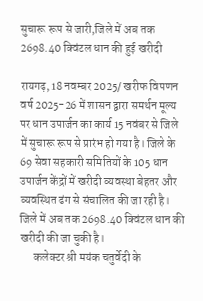सुचारू रूप से जारी,जिले में अब तक 2698.40 क्विंटल धान की हुई खरीदी

रायगढ़, 18 नवम्बर 2025/ खरीफ विपणन वर्ष 2025-26 में शासन द्वारा समर्थन मूल्य पर धान उपार्जन का कार्य 15 नवंबर से जिले में सुचारू रूप से प्रारंभ हो गया है। जिले के 69 सेवा सहकारी समितियों के 105 धान उपार्जन केंद्रों में खरीदी व्यवस्था बेहतर और व्यवस्थित ढंग से संचालित की जा रही है। जिले में अब तक 2698.40 क्विंटल धान की खरीदी की जा चुकी है।
      कलेक्टर श्री मयंक चतुर्वेदी के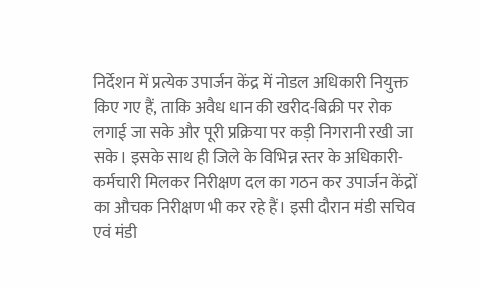निर्देशन में प्रत्येक उपार्जन केंद्र में नोडल अधिकारी नियुक्त किए गए हैं, ताकि अवैध धान की खरीद-बिक्री पर रोक लगाई जा सके और पूरी प्रक्रिया पर कड़ी निगरानी रखी जा सके। इसके साथ ही जिले के विभिन्न स्तर के अधिकारी-कर्मचारी मिलकर निरीक्षण दल का गठन कर उपार्जन केंद्रों का औचक निरीक्षण भी कर रहे हैं। इसी दौरान मंडी सचिव एवं मंडी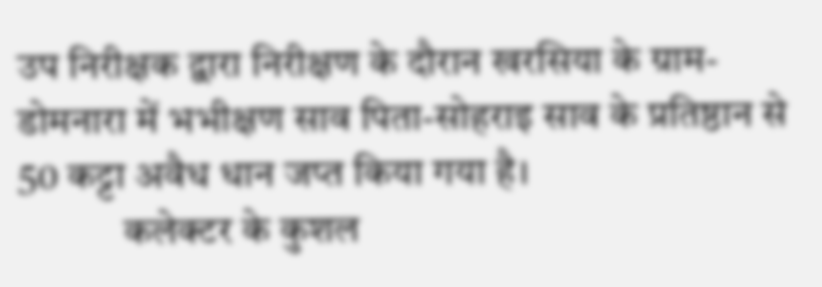उप निरीक्षक द्वारा निरीक्षण के दौरान खरसिया के ग्राम-डोमनारा में भभीक्षण साव पिता-सोहराइ साव के प्रतिष्ठान से 50 कट्टा अवैध धान जप्त किया गया है।
             कलेक्टर के कुशल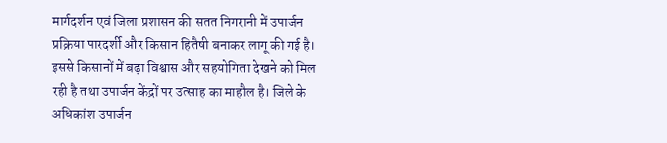मार्गदर्शन एवं जिला प्रशासन की सतत निगरानी में उपार्जन प्रक्रिया पारदर्शी और किसान हितैषी बनाकर लागू की गई है। इससे किसानों में बढ़ा विश्वास और सहयोगिता देखने को मिल रही है तथा उपार्जन केंद्रों पर उत्साह का माहौल है। जिले के अधिकांश उपार्जन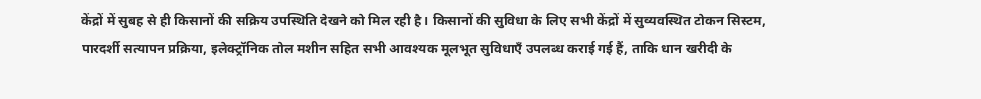केंद्रों में सुबह से ही किसानों की सक्रिय उपस्थिति देखने को मिल रही है। किसानों की सुविधा के लिए सभी केंद्रों में सुव्यवस्थित टोकन सिस्टम, पारदर्शी सत्यापन प्रक्रिया, इलेक्ट्रॉनिक तोल मशीन सहित सभी आवश्यक मूलभूत सुविधाएँ उपलब्ध कराई गई हैं, ताकि धान खरीदी के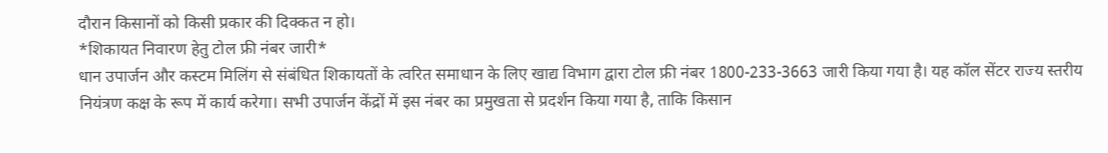दौरान किसानों को किसी प्रकार की दिक्कत न हो।
*शिकायत निवारण हेतु टोल फ्री नंबर जारी*
धान उपार्जन और कस्टम मिलिंग से संबंधित शिकायतों के त्वरित समाधान के लिए खाद्य विभाग द्वारा टोल फ्री नंबर 1800-233-3663 जारी किया गया है। यह कॉल सेंटर राज्य स्तरीय नियंत्रण कक्ष के रूप में कार्य करेगा। सभी उपार्जन केंद्रों में इस नंबर का प्रमुखता से प्रदर्शन किया गया है, ताकि किसान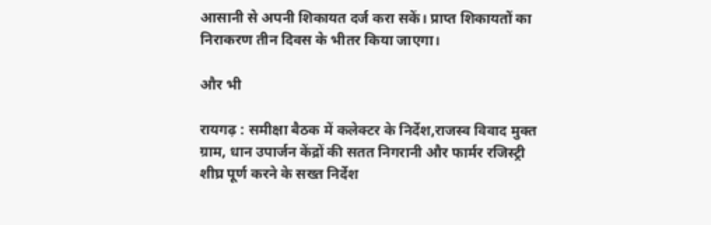आसानी से अपनी शिकायत दर्ज करा सकें। प्राप्त शिकायतों का निराकरण तीन दिवस के भीतर किया जाएगा।

और भी

रायगढ़ : समीक्षा बैठक में कलेक्टर के निर्देश,राजस्व विवाद मुक्त ग्राम, धान उपार्जन केंद्रों की सतत निगरानी और फार्मर रजिस्ट्री शीघ्र पूर्ण करने के सख्त निर्देश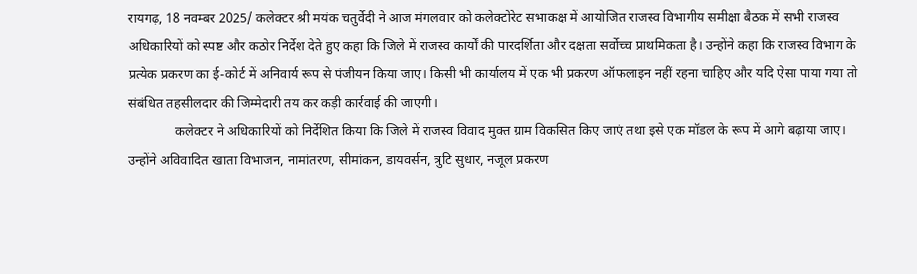रायगढ़, 18 नवम्बर 2025/ कलेक्टर श्री मयंक चतुर्वेदी ने आज मंगलवार को कलेक्टोरेट सभाकक्ष में आयोजित राजस्व विभागीय समीक्षा बैठक में सभी राजस्व अधिकारियों को स्पष्ट और कठोर निर्देश देते हुए कहा कि जिले में राजस्व कार्यों की पारदर्शिता और दक्षता सर्वोच्च प्राथमिकता है। उन्होंने कहा कि राजस्व विभाग के प्रत्येक प्रकरण का ई-कोर्ट में अनिवार्य रूप से पंजीयन किया जाए। किसी भी कार्यालय में एक भी प्रकरण ऑफलाइन नहीं रहना चाहिए और यदि ऐसा पाया गया तो संबंधित तहसीलदार की जिम्मेदारी तय कर कड़ी कार्रवाई की जाएगी।
              कलेक्टर ने अधिकारियों को निर्देशित किया कि जिले में राजस्व विवाद मुक्त ग्राम विकसित किए जाएं तथा इसे एक मॉडल के रूप में आगे बढ़ाया जाए। उन्होंने अविवादित खाता विभाजन, नामांतरण, सीमांकन, डायवर्सन, त्रुटि सुधार, नजूल प्रकरण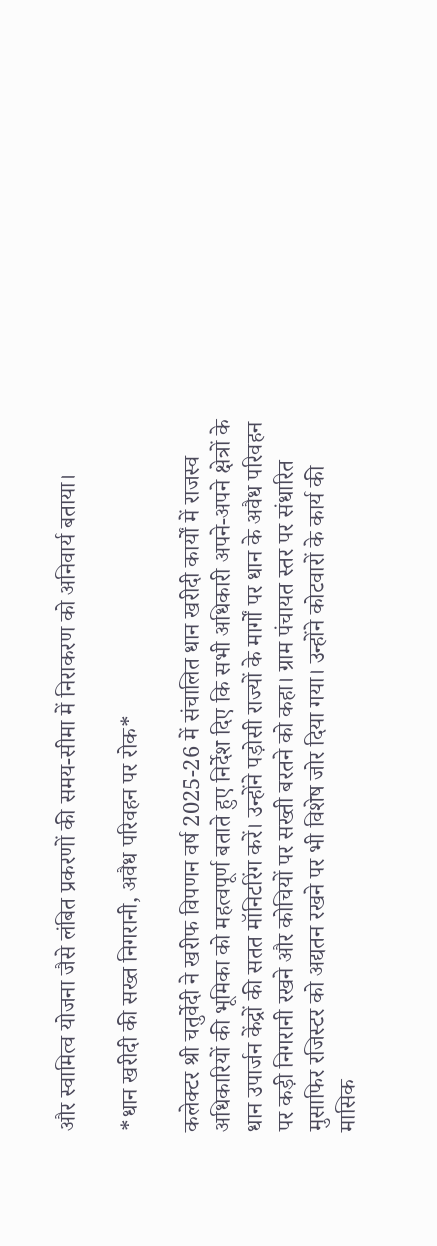और स्वामित्व योजना जैसे लंबित प्रकरणों की समय-सीमा में निराकरण को अनिवार्य बताया।

*धान खरीदी की सख्त निगरानी, अवैध परिवहन पर रोक*

कलेक्टर श्री चतुर्वेदी ने खरीफ विपणन वर्ष 2025-26 में संचालित धान खरीदी कार्यों में राजस्व अधिकारियों की भूमिका को महत्वपूर्ण बताते हुए निर्देश दिए कि सभी अधिकारी अपने-अपने क्षेत्रों के धान उपार्जन केंद्रों की सतत मॉनिटरिंग करें। उन्होंने पड़ोसी राज्यों के मार्गों पर धान के अवैध परिवहन पर कड़ी निगरानी रखने और कोचियों पर सख्ती बरतने को कहा। ग्राम पंचायत स्तर पर संधारित मुसाफिर रजिस्टर को अद्यतन रखने पर भी विशेष जोर दिया गया। उन्होंने कोटवारों के कार्य की मासिक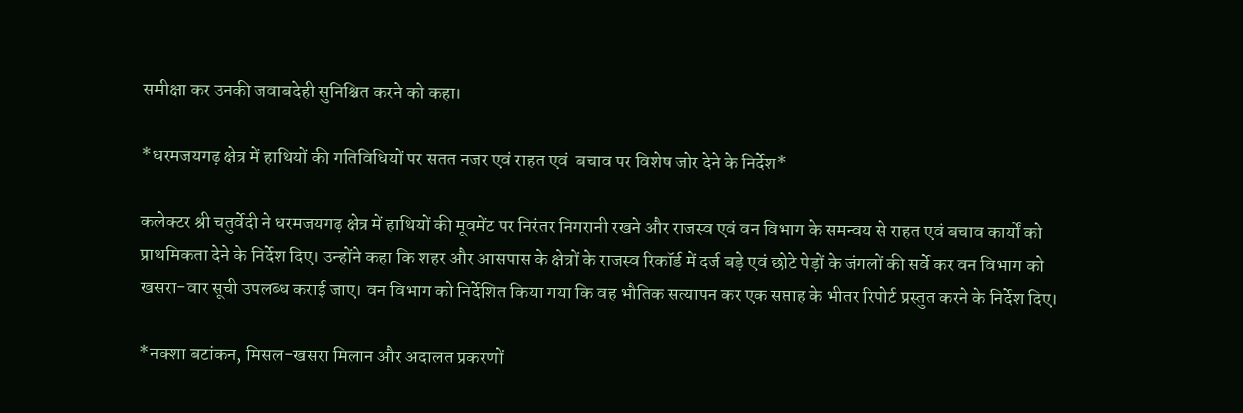समीक्षा कर उनकी जवाबदेही सुनिश्चित करने को कहा।

*धरमजयगढ़ क्षेत्र में हाथियों की गतिविधियों पर सतत नजर एवं राहत एवं  बचाव पर विशेष जोर देने के निर्देश*

कलेक्टर श्री चतुर्वेदी ने धरमजयगढ़ क्षेत्र में हाथियों की मूवमेंट पर निरंतर निगरानी रखने और राजस्व एवं वन विभाग के समन्वय से राहत एवं बचाव कार्यों को प्राथमिकता देने के निर्देश दिए। उन्होंने कहा कि शहर और आसपास के क्षेत्रों के राजस्व रिकॉर्ड में दर्ज बड़े एवं छोटे पेड़ों के जंगलों की सर्वे कर वन विभाग को खसरा-वार सूची उपलब्ध कराई जाए। वन विभाग को निर्देशित किया गया कि वह भौतिक सत्यापन कर एक सप्ताह के भीतर रिपोर्ट प्रस्तुत करने के निर्देश दिए।

*नक्शा बटांकन, मिसल-खसरा मिलान और अदालत प्रकरणों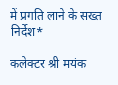में प्रगति लाने के सख्त निर्देश*

कलेक्टर श्री मयंक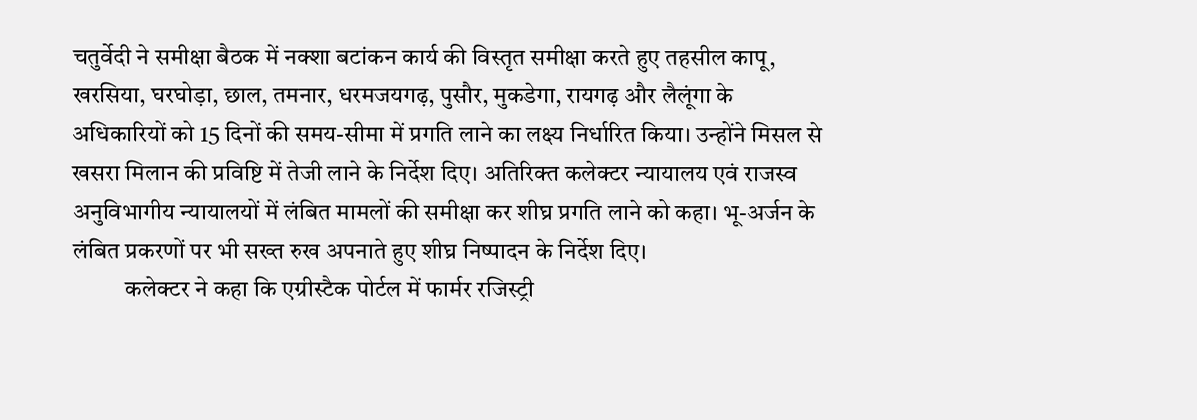चतुर्वेदी ने समीक्षा बैठक में नक्शा बटांकन कार्य की विस्तृत समीक्षा करते हुए तहसील कापू, खरसिया, घरघोड़ा, छाल, तमनार, धरमजयगढ़, पुसौर, मुकडेगा, रायगढ़ और लैलूंगा के अधिकारियों को 15 दिनों की समय-सीमा में प्रगति लाने का लक्ष्य निर्धारित किया। उन्होंने मिसल से खसरा मिलान की प्रविष्टि में तेजी लाने के निर्देश दिए। अतिरिक्त कलेक्टर न्यायालय एवं राजस्व अनुविभागीय न्यायालयों में लंबित मामलों की समीक्षा कर शीघ्र प्रगति लाने को कहा। भू-अर्जन के लंबित प्रकरणों पर भी सख्त रुख अपनाते हुए शीघ्र निष्पादन के निर्देश दिए।
           कलेक्टर ने कहा कि एग्रीस्टैक पोर्टल में फार्मर रजिस्ट्री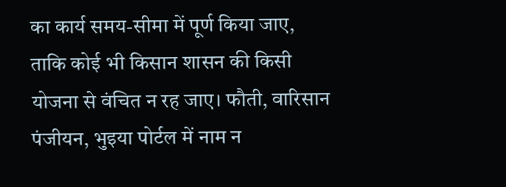का कार्य समय-सीमा में पूर्ण किया जाए, ताकि कोई भी किसान शासन की किसी योजना से वंचित न रह जाए। फौती, वारिसान पंजीयन, भुइया पोर्टल में नाम न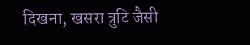दिखना, खसरा त्रुटि जैसी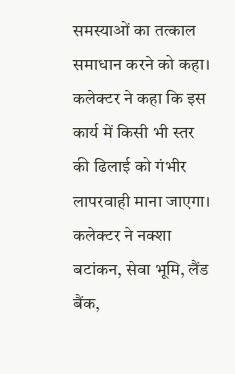समस्याओं का तत्काल समाधान करने को कहा। कलेक्टर ने कहा कि इस कार्य में किसी भी स्तर की ढिलाई को गंभीर लापरवाही माना जाएगा। कलेक्टर ने नक्शा बटांकन, सेवा भूमि, लैंड बैंक,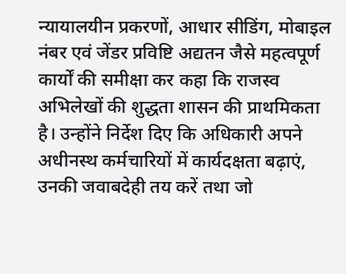न्यायालयीन प्रकरणों, आधार सीडिंग, मोबाइल नंबर एवं जेंडर प्रविष्टि अद्यतन जैसे महत्वपूर्ण कार्यों की समीक्षा कर कहा कि राजस्व अभिलेखों की शुद्धता शासन की प्राथमिकता है। उन्होंने निर्देश दिए कि अधिकारी अपने अधीनस्थ कर्मचारियों में कार्यदक्षता बढ़ाएं, उनकी जवाबदेही तय करें तथा जो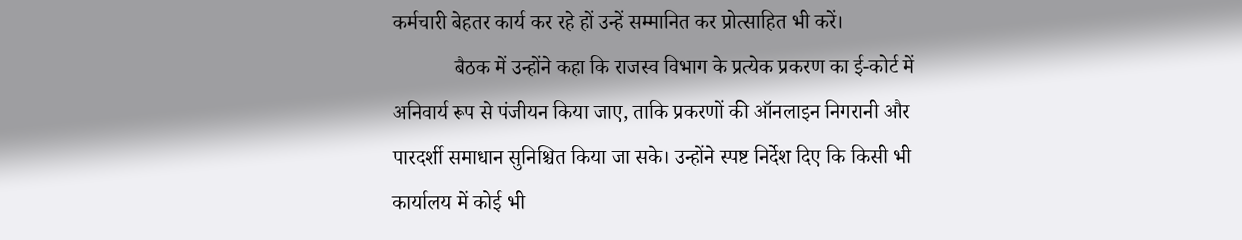कर्मचारी बेहतर कार्य कर रहे हों उन्हें सम्मानित कर प्रोत्साहित भी करें।
            बैठक में उन्होंने कहा कि राजस्व विभाग के प्रत्येक प्रकरण का ई-कोर्ट में अनिवार्य रूप से पंजीयन किया जाए, ताकि प्रकरणों की ऑनलाइन निगरानी और पारदर्शी समाधान सुनिश्चित किया जा सके। उन्होंने स्पष्ट निर्देश दिए कि किसी भी कार्यालय में कोई भी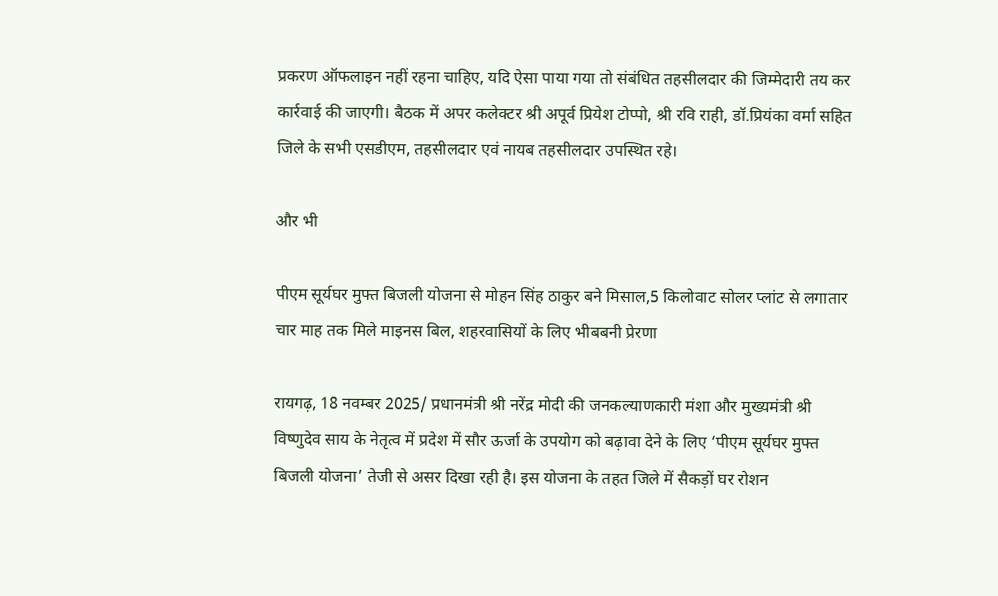प्रकरण ऑफलाइन नहीं रहना चाहिए, यदि ऐसा पाया गया तो संबंधित तहसीलदार की जिम्मेदारी तय कर कार्रवाई की जाएगी। बैठक में अपर कलेक्टर श्री अपूर्व प्रियेश टोप्पो, श्री रवि राही, डॉ.प्रियंका वर्मा सहित जिले के सभी एसडीएम, तहसीलदार एवं नायब तहसीलदार उपस्थित रहे।

और भी

पीएम सूर्यघर मुफ्त बिजली योजना से मोहन सिंह ठाकुर बने मिसाल,5 किलोवाट सोलर प्लांट से लगातार चार माह तक मिले माइनस बिल, शहरवासियों के लिए भीबबनी प्रेरणा

रायगढ़, 18 नवम्बर 2025/ प्रधानमंत्री श्री नरेंद्र मोदी की जनकल्याणकारी मंशा और मुख्यमंत्री श्री विष्णुदेव साय के नेतृत्व में प्रदेश में सौर ऊर्जा के उपयोग को बढ़ावा देने के लिए ‘पीएम सूर्यघर मुफ्त बिजली योजना’ तेजी से असर दिखा रही है। इस योजना के तहत जिले में सैकड़ों घर रोशन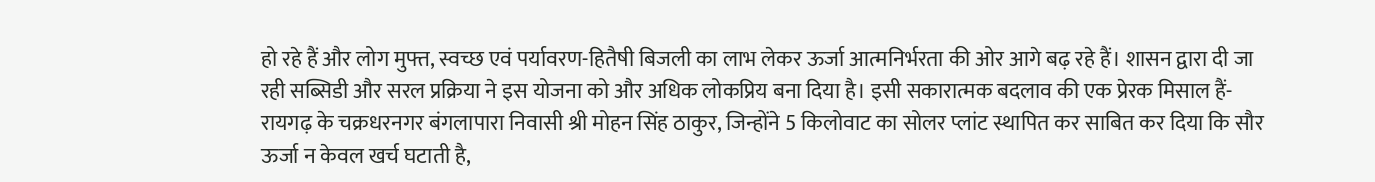हो रहे हैं और लोग मुफ्त, स्वच्छ एवं पर्यावरण-हितैषी बिजली का लाभ लेकर ऊर्जा आत्मनिर्भरता की ओर आगे बढ़ रहे हैं। शासन द्वारा दी जा रही सब्सिडी और सरल प्रक्रिया ने इस योजना को और अधिक लोकप्रिय बना दिया है। इसी सकारात्मक बदलाव की एक प्रेरक मिसाल हैं-रायगढ़ के चक्रधरनगर बंगलापारा निवासी श्री मोहन सिंह ठाकुर, जिन्होंने 5 किलोवाट का सोलर प्लांट स्थापित कर साबित कर दिया कि सौर ऊर्जा न केवल खर्च घटाती है,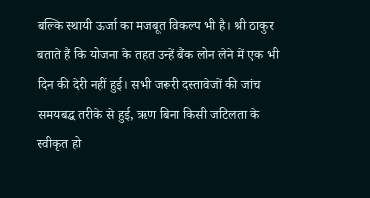बल्कि स्थायी ऊर्जा का मजबूत विकल्प भी है। श्री ठाकुर बताते हैं कि योजना के तहत उन्हें बैंक लोन लेने में एक भी दिन की देरी नहीं हुई। सभी जरूरी दस्तावेजों की जांच समयबद्ध तरीके से हुई, ऋण बिना किसी जटिलता के स्वीकृत हो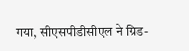गया, सीएसपीडीसीएल ने ग्रिड-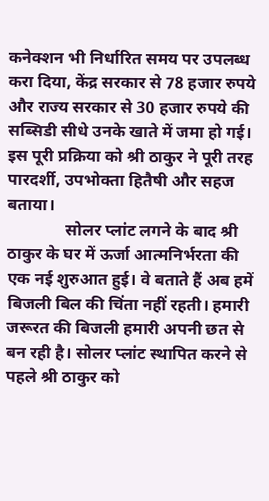कनेक्शन भी निर्धारित समय पर उपलब्ध करा दिया, केंद्र सरकार से 78 हजार रुपये और राज्य सरकार से 30 हजार रुपये की सब्सिडी सीधे उनके खाते में जमा हो गई। इस पूरी प्रक्रिया को श्री ठाकुर ने पूरी तरह पारदर्शी, उपभोक्ता हितैषी और सहज बताया।
              सोलर प्लांट लगने के बाद श्री ठाकुर के घर में ऊर्जा आत्मनिर्भरता की एक नई शुरुआत हुई। वे बताते हैं अब हमें बिजली बिल की चिंता नहीं रहती। हमारी जरूरत की बिजली हमारी अपनी छत से बन रही है। सोलर प्लांट स्थापित करने से पहले श्री ठाकुर को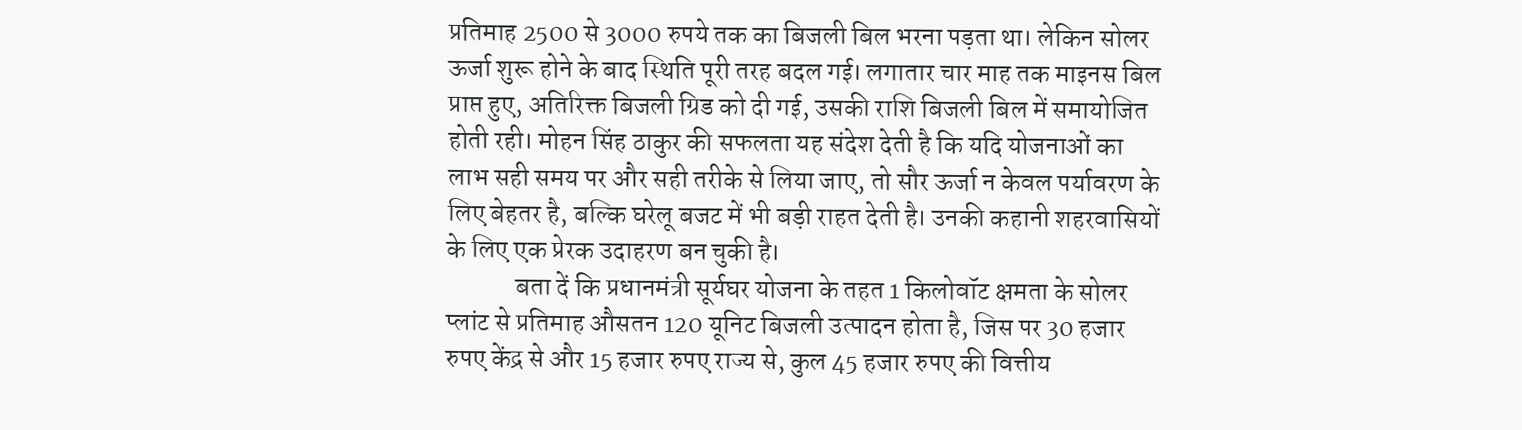प्रतिमाह 2500 से 3000 रुपये तक का बिजली बिल भरना पड़ता था। लेकिन सोलर ऊर्जा शुरू होने के बाद स्थिति पूरी तरह बदल गई। लगातार चार माह तक माइनस बिल प्राप्त हुए, अतिरिक्त बिजली ग्रिड को दी गई, उसकी राशि बिजली बिल में समायोजित होती रही। मोहन सिंह ठाकुर की सफलता यह संदेश देती है कि यदि योजनाओं का लाभ सही समय पर और सही तरीके से लिया जाए, तो सौर ऊर्जा न केवल पर्यावरण के लिए बेहतर है, बल्कि घरेलू बजट में भी बड़ी राहत देती है। उनकी कहानी शहरवासियों के लिए एक प्रेरक उदाहरण बन चुकी है।
             बता दें कि प्रधानमंत्री सूर्यघर योजना के तहत 1 किलोवॉट क्षमता के सोलर प्लांट से प्रतिमाह औसतन 120 यूनिट बिजली उत्पादन होता है, जिस पर 30 हजार रुपए केंद्र से और 15 हजार रुपए राज्य से, कुल 45 हजार रुपए की वित्तीय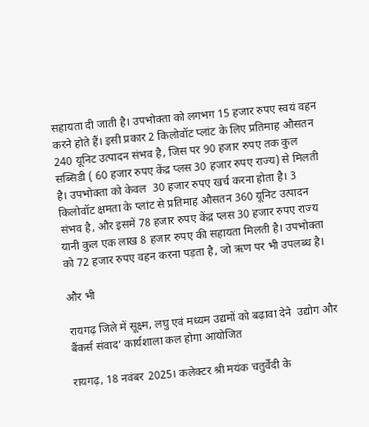सहायता दी जाती है। उपभोक्ता को लगभग 15 हजार रुपए स्वयं वहन करने होते हैं। इसी प्रकार 2 किलोवॉट प्लांट के लिए प्रतिमाह औसतन 240 यूनिट उत्पादन संभव है, जिस पर 90 हजार रुपए तक कुल सब्सिडी ( 60 हजार रुपए केंद्र प्लस 30 हजार रुपए राज्य) से मिलती है। उपभोक्ता को केवल  30 हजार रुपए खर्च करना होता है। 3 किलोवॉट क्षमता के प्लांट से प्रतिमाह औसतन 360 यूनिट उत्पादन संभव है, और इसमें 78 हजार रुपए केंद्र प्लस 30 हजार रुपए राज्य यानी कुल एक लाख 8 हजार रुपए की सहायता मिलती है। उपभोक्ता को 72 हजार रुपए वहन करना पड़ता है, जो ऋण पर भी उपलब्ध है।

और भी

रायगढ़ जिले में सूक्ष्म, लघु एवं मध्यम उद्यमों को बढ़ावा देने  उद्योग और बैंकर्स संवाद’ कार्यशाला कल होगा आयोजित

रायगढ़, 18 नवंबर 2025। कलेक्टर श्री मयंक चतुर्वेदी के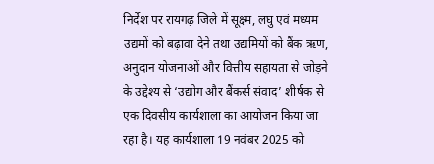निर्देश पर रायगढ़ जिले में सूक्ष्म, लघु एवं मध्यम उद्यमों को बढ़ावा देने तथा उद्यमियों को बैंक ऋण, अनुदान योजनाओं और वित्तीय सहायता से जोड़ने के उद्देश्य से ‘उद्योग और बैंकर्स संवाद’ शीर्षक से एक दिवसीय कार्यशाला का आयोजन किया जा रहा है। यह कार्यशाला 19 नवंबर 2025 को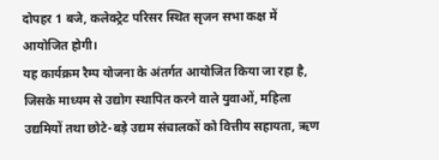दोपहर 1 बजे, कलेक्ट्रेट परिसर स्थित सृजन सभा कक्ष में आयोजित होगी।
यह कार्यक्रम रैम्प योजना के अंतर्गत आयोजित किया जा रहा है, जिसके माध्यम से उद्योग स्थापित करने वाले युवाओं, महिला उद्यमियों तथा छोटे-बड़े उद्यम संचालकों को वित्तीय सहायता, ऋण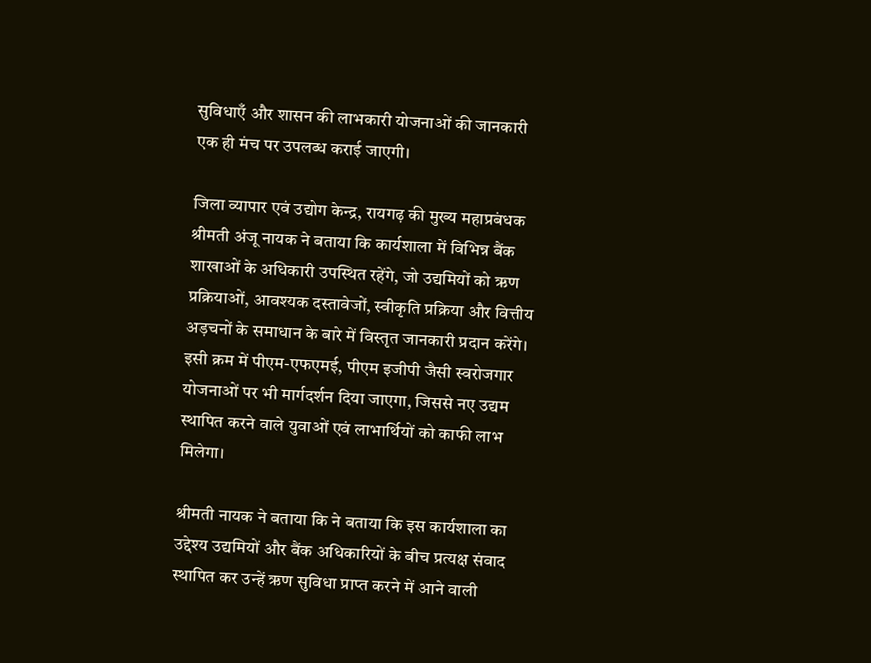सुविधाएँ और शासन की लाभकारी योजनाओं की जानकारी एक ही मंच पर उपलब्ध कराई जाएगी।

जिला व्यापार एवं उद्योग केन्द्र, रायगढ़ की मुख्य महाप्रबंधक श्रीमती अंजू नायक ने बताया कि कार्यशाला में विभिन्न बैंक शाखाओं के अधिकारी उपस्थित रहेंगे, जो उद्यमियों को ऋण प्रक्रियाओं, आवश्यक दस्तावेजों, स्वीकृति प्रक्रिया और वित्तीय अड़चनों के समाधान के बारे में विस्तृत जानकारी प्रदान करेंगे। इसी क्रम में पीएम-एफएमई, पीएम इजीपी जैसी स्वरोजगार योजनाओं पर भी मार्गदर्शन दिया जाएगा, जिससे नए उद्यम स्थापित करने वाले युवाओं एवं लाभार्थियों को काफी लाभ मिलेगा।

श्रीमती नायक ने बताया कि ने बताया कि इस कार्यशाला का उद्देश्य उद्यमियों और बैंक अधिकारियों के बीच प्रत्यक्ष संवाद स्थापित कर उन्हें ऋण सुविधा प्राप्त करने में आने वाली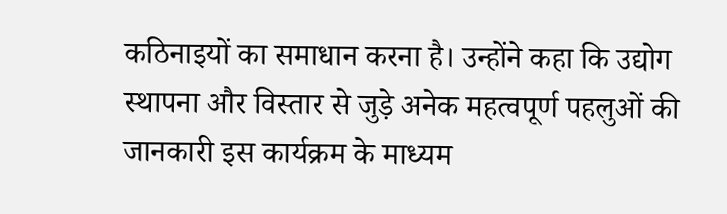कठिनाइयों का समाधान करना है। उन्होंने कहा कि उद्योग स्थापना और विस्तार से जुड़े अनेक महत्वपूर्ण पहलुओं की जानकारी इस कार्यक्रम के माध्यम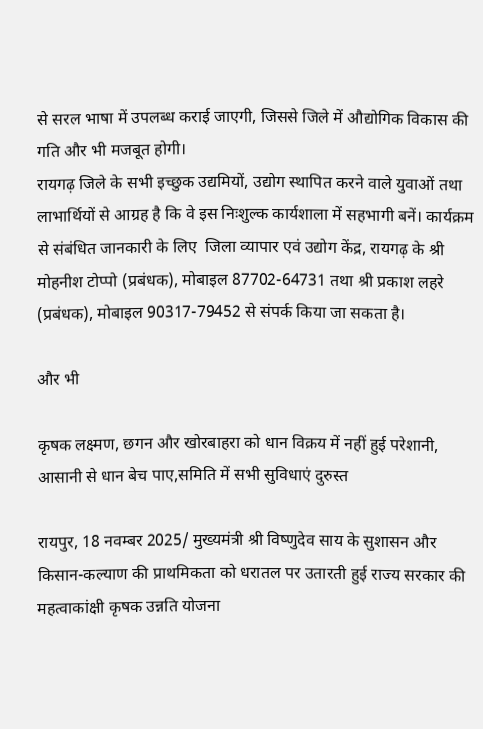से सरल भाषा में उपलब्ध कराई जाएगी, जिससे जिले में औद्योगिक विकास की गति और भी मजबूत होगी।
रायगढ़ जिले के सभी इच्छुक उद्यमियों, उद्योग स्थापित करने वाले युवाओं तथा लाभार्थियों से आग्रह है कि वे इस निःशुल्क कार्यशाला में सहभागी बनें। कार्यक्रम से संबंधित जानकारी के लिए  जिला व्यापार एवं उद्योग केंद्र, रायगढ़ के श्री मोहनीश टोप्पो (प्रबंधक), मोबाइल 87702-64731 तथा श्री प्रकाश लहरे (प्रबंधक), मोबाइल 90317-79452 से संपर्क किया जा सकता है।

और भी

कृषक लक्ष्मण, छगन और खोरबाहरा को धान विक्रय में नहीं हुई परेशानी, आसानी से धान बेच पाए,समिति में सभी सुविधाएं दुरुस्त

रायपुर, 18 नवम्बर 2025/ मुख्यमंत्री श्री विष्णुदेव साय के सुशासन और किसान-कल्याण की प्राथमिकता को धरातल पर उतारती हुई राज्य सरकार की महत्वाकांक्षी कृषक उन्नति योजना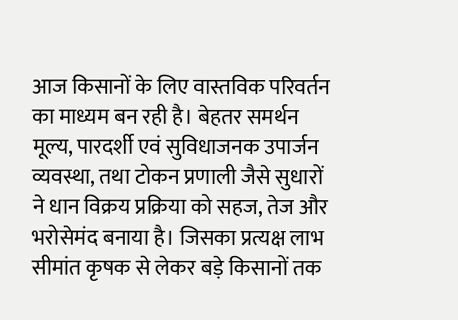आज किसानों के लिए वास्तविक परिवर्तन का माध्यम बन रही है। बेहतर समर्थन मूल्य, पारदर्शी एवं सुविधाजनक उपार्जन व्यवस्था, तथा टोकन प्रणाली जैसे सुधारों ने धान विक्रय प्रक्रिया को सहज, तेज और भरोसेमंद बनाया है। जिसका प्रत्यक्ष लाभ सीमांत कृषक से लेकर बड़े किसानों तक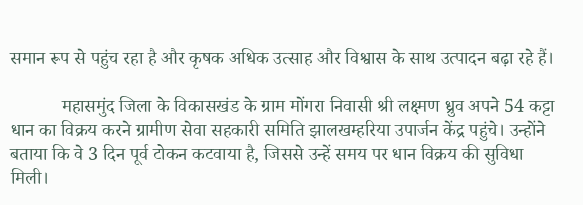समान रूप से पहुंच रहा है और कृषक अधिक उत्साह और विश्वास के साथ उत्पादन बढ़ा रहे हैं।

           महासमुंद जिला के विकासखंड के ग्राम मोंगरा निवासी श्री लक्ष्मण ध्रुव अपने 54 कट्टा धान का विक्रय करने ग्रामीण सेवा सहकारी समिति झालखम्हरिया उपार्जन केंद्र पहुंचे। उन्होंने बताया कि वे 3 दिन पूर्व टोकन कटवाया है, जिससे उन्हें समय पर धान विक्रय की सुविधा मिली।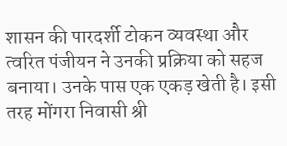शासन की पारदर्शी टोकन व्यवस्था और त्वरित पंजीयन ने उनकी प्रक्रिया को सहज बनाया। उनके पास एक एकड़ खेती है। इसी तरह मोंगरा निवासी श्री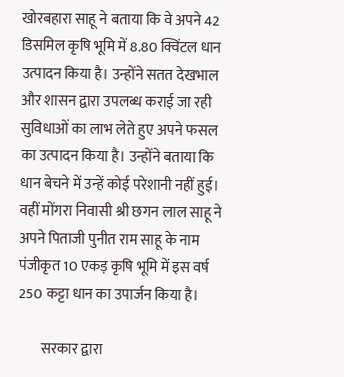खोरबहारा साहू ने बताया कि वे अपने 42 डिसमिल कृषि भूमि में 8.80 क्विंटल धान उत्पादन किया है। उन्होंने सतत देखभाल और शासन द्वारा उपलब्ध कराई जा रही सुविधाओं का लाभ लेते हुए अपने फसल का उत्पादन किया है। उन्होंने बताया कि धान बेचने में उन्हें कोई परेशानी नहीं हुई। वहीं मोंगरा निवासी श्री छगन लाल साहू ने अपने पिताजी पुनीत राम साहू के नाम पंजीकृत 10 एकड़ कृषि भूमि में इस वर्ष 250 कट्टा धान का उपार्जन किया है।

        सरकार द्वारा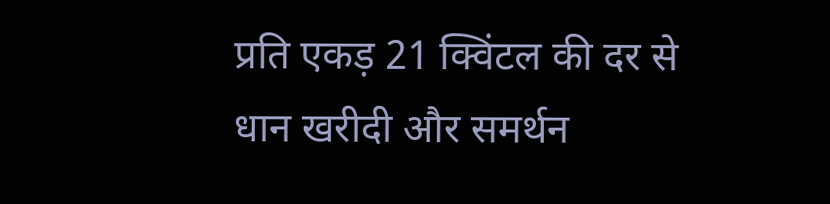प्रति एकड़ 21 क्विंटल की दर से धान खरीदी और समर्थन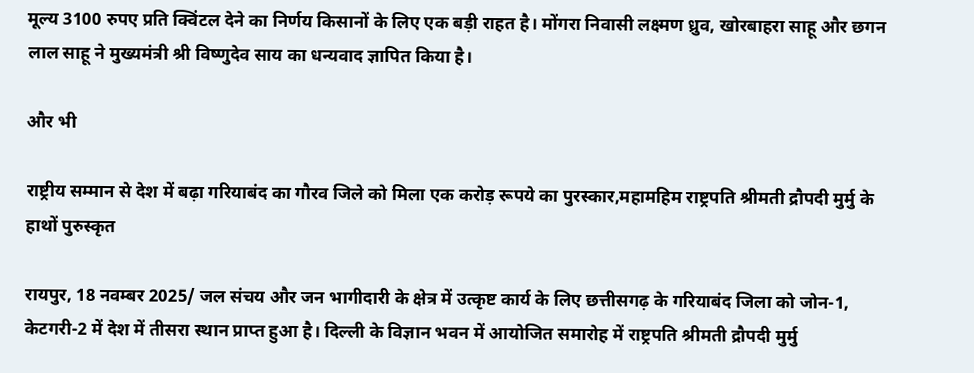मूल्य 3100 रुपए प्रति क्विंटल देने का निर्णय किसानों के लिए एक बड़ी राहत है। मोंगरा निवासी लक्ष्मण ध्रुव, खोरबाहरा साहू और छगन लाल साहू ने मुख्यमंत्री श्री विष्णुदेव साय का धन्यवाद ज्ञापित किया है।

और भी

राष्ट्रीय सम्मान से देश में बढ़ा गरियाबंद का गौरव जिले को मिला एक करोड़ रूपये का पुरस्कार,महामहिम राष्ट्रपति श्रीमती द्रौपदी मुर्मु के हाथों पुरुस्कृत

रायपुर, 18 नवम्बर 2025/ जल संचय और जन भागीदारी के क्षेत्र में उत्कृष्ट कार्य के लिए छत्तीसगढ़ के गरियाबंद जिला को जोन-1, केटगरी-2 में देश में तीसरा स्थान प्राप्त हुआ है। दिल्ली के विज्ञान भवन में आयोजित समारोह में राष्ट्रपति श्रीमती द्रौपदी मुर्मु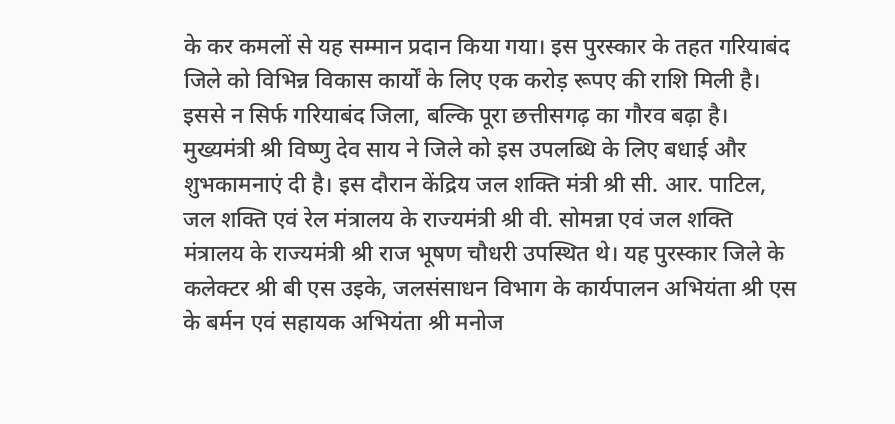के कर कमलों से यह सम्मान प्रदान किया गया। इस पुरस्कार के तहत गरियाबंद जिले को विभिन्न विकास कार्यों के लिए एक करोड़ रूपए की राशि मिली है। इससे न सिर्फ गरियाबंद जिला, बल्कि पूरा छत्तीसगढ़ का गौरव बढ़ा है। मुख्यमंत्री श्री विष्णु देव साय ने जिले को इस उपलब्धि के लिए बधाई और शुभकामनाएं दी है। इस दौरान केंद्रिय जल शक्ति मंत्री श्री सी. आर. पाटिल, जल शक्ति एवं रेल मंत्रालय के राज्यमंत्री श्री वी. सोमन्ना एवं जल शक्ति मंत्रालय के राज्यमंत्री श्री राज भूषण चौधरी उपस्थित थे। यह पुरस्कार जिले के कलेक्टर श्री बी एस उइके, जलसंसाधन विभाग के कार्यपालन अभियंता श्री एस के बर्मन एवं सहायक अभियंता श्री मनोज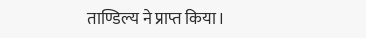ताण्डिल्य ने प्राप्त किया।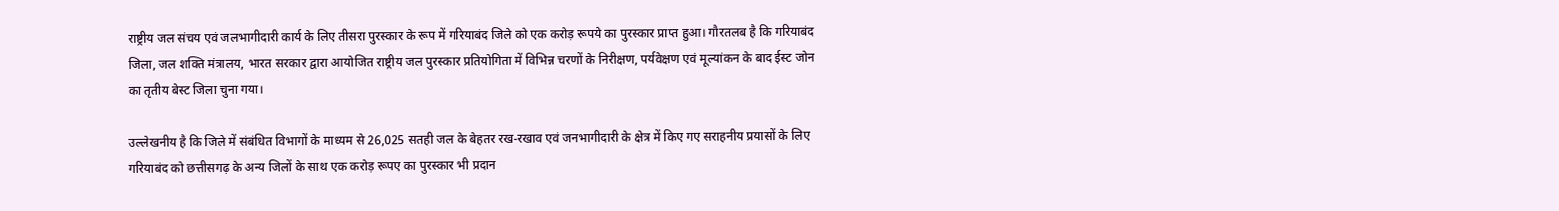राष्ट्रीय जल संचय एवं जलभागीदारी कार्य के लिए तीसरा पुरस्कार के रूप में गरियाबंद जिले को एक करोड़ रूपये का पुरस्कार प्राप्त हुआ। गौरतलब है कि गरियाबंद जिला, जल शक्ति मंत्रालय, भारत सरकार द्वारा आयोजित राष्ट्रीय जल पुरस्कार प्रतियोगिता में विभिन्न चरणों के निरीक्षण, पर्यवेक्षण एवं मूल्यांकन के बाद ईस्ट जोन का तृतीय बेस्ट जिला चुना गया।

उल्लेखनीय है कि जिले में संबंधित विभागों के माध्यम से 26,025 सतही जल के बेहतर रख-रखाव एवं जनभागीदारी के क्षेत्र में किए गए सराहनीय प्रयासों के लिए गरियाबंद को छत्तीसगढ़ के अन्य जिलों के साथ एक करोड़ रूपए का पुरस्कार भी प्रदान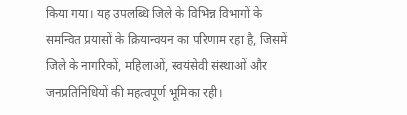किया गया। यह उपलब्धि जिले के विभिन्न विभागों के समन्वित प्रयासों के क्रियान्वयन का परिणाम रहा है, जिसमें जिले के नागरिकों, महिलाओं, स्वयंसेवी संस्थाओं और जनप्रतिनिधियों की महत्वपूर्ण भूमिका रही।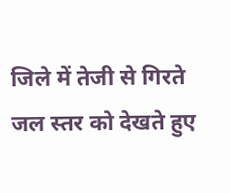जिले में तेजी से गिरते जल स्तर को देखते हुए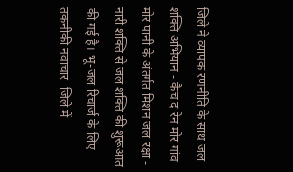जिले ने व्यापक रणनीति के साथ जल शक्ति अभियान - कैच द रेन मोर गांव मोर पानी के अंतर्गत मिशन जल रक्षा - नारी शक्ति से जल शक्ति की शुरूआत की गई है। भू-जल रिचार्ज के लिए तकनीकी नवाचार  जिले में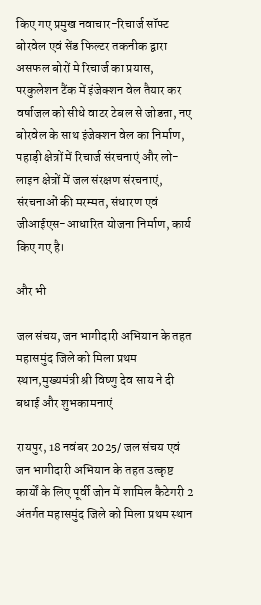किए गए प्रमुख नवाचार-रिचार्ज सॉफ्ट बोरवेल एवं सेंड फिल्टर तकनीक द्वारा असफल बोरों मे रिचार्ज का प्रयास, परकुलेशन टैंक में इंजेक्शन वेल तैयार कर वर्षाजल को सीधे वाटर टेबल से जोडऩा, नए बोरवेल के साथ इंजेक्शन वेल का निर्माण, पहाड़ी क्षेत्रों में रिचार्ज संरचनाएं और लो-लाइन क्षेत्रों में जल संरक्षण संरचनाएं, संरचनाओं की मरम्मत, संधारण एवं जीआईएस-आधारित योजना निर्माण, कार्य किए गए है।

और भी

जल संचय, जन भागीदारी अभियान के तहत महासमुंद जिले को मिला प्रथम स्थान,मुख्यमंत्री श्री विष्णु देव साय ने दी बधाई और शुभकामनाएं

रायपुर, 18 नवंबर 2025/ जल संचय एवं जन भागीदारी अभियान के तहत उत्कृष्ट कार्यों के लिए पूर्वी जोन में शामिल कैटेगरी 2 अंतर्गत महासमुंद जिले को मिला प्रथम स्थान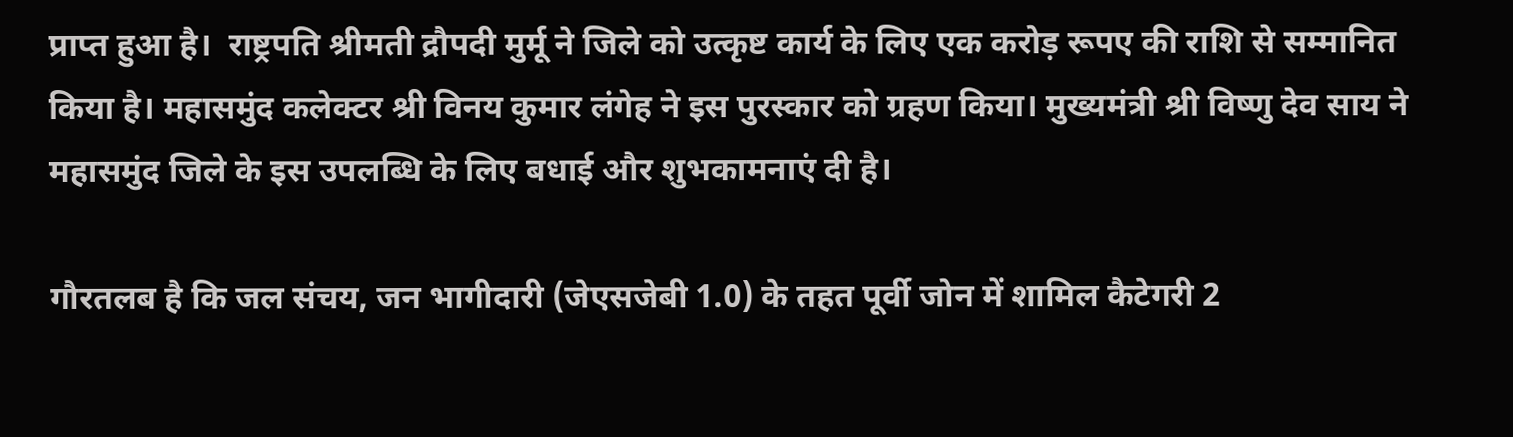प्राप्त हुआ है।  राष्ट्रपति श्रीमती द्रौपदी मुर्मू ने जिले को उत्कृष्ट कार्य के लिए एक करोड़ रूपए की राशि से सम्मानित किया है। महासमुंद कलेक्टर श्री विनय कुमार लंगेह ने इस पुरस्कार को ग्रहण किया। मुख्यमंत्री श्री विष्णु देव साय ने महासमुंद जिले के इस उपलब्धि के लिए बधाई और शुभकामनाएं दी है।

गौरतलब है कि जल संचय, जन भागीदारी (जेएसजेबी 1.0) के तहत पूर्वी जोन में शामिल कैटेगरी 2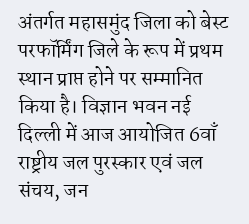अंतर्गत महासमुंद जिला को बेस्ट परफॉर्मिंग जिले के रूप में प्रथम स्थान प्राप्त होने पर सम्मानित किया है। विज्ञान भवन नई दिल्ली में आज आयोजित 6वाँ राष्ट्रीय जल पुरस्कार एवं जल संचय, जन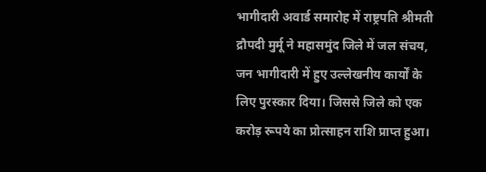भागीदारी अवार्ड समारोह में राष्ट्रपति श्रीमती द्रौपदी मुर्मू ने महासमुंद जिले में जल संचय, जन भागीदारी में हुए उल्लेखनीय कार्यों के लिए पुरस्कार दिया। जिससे जिले को एक करोड़ रूपये का प्रोत्साहन राशि प्राप्त हुआ।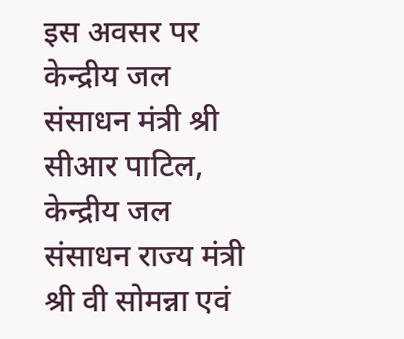इस अवसर पर केन्द्रीय जल संसाधन मंत्री श्री सीआर पाटिल, केन्द्रीय जल संसाधन राज्य मंत्री श्री वी सोमन्ना एवं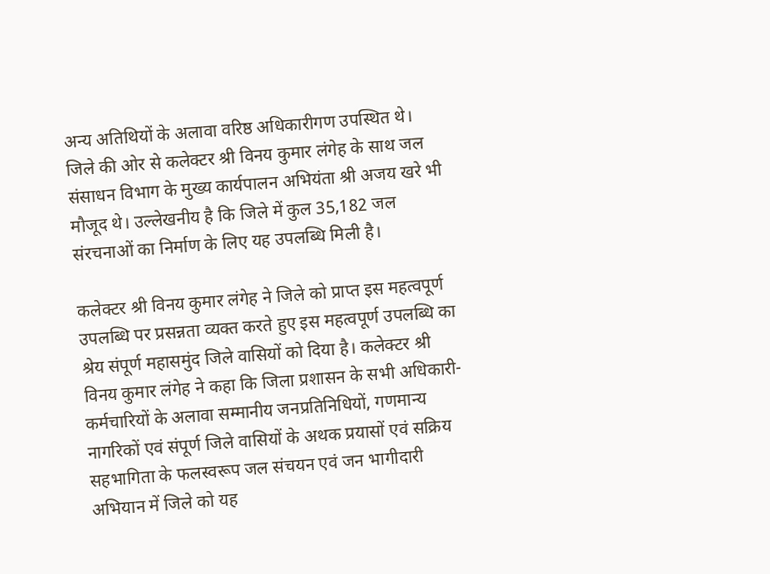अन्य अतिथियों के अलावा वरिष्ठ अधिकारीगण उपस्थित थे। जिले की ओर से कलेक्टर श्री विनय कुमार लंगेह के साथ जल संसाधन विभाग के मुख्य कार्यपालन अभियंता श्री अजय खरे भी मौजूद थे। उल्लेखनीय है कि जिले में कुल 35,182 जल संरचनाओं का निर्माण के लिए यह उपलब्धि मिली है।

कलेक्टर श्री विनय कुमार लंगेह ने जिले को प्राप्त इस महत्वपूर्ण उपलब्धि पर प्रसन्नता व्यक्त करते हुए इस महत्वपूर्ण उपलब्धि का श्रेय संपूर्ण महासमुंद जिले वासियों को दिया है। कलेक्टर श्री विनय कुमार लंगेह ने कहा कि जिला प्रशासन के सभी अधिकारी-कर्मचारियों के अलावा सम्मानीय जनप्रतिनिधियों, गणमान्य नागरिकों एवं संपूर्ण जिले वासियों के अथक प्रयासों एवं सक्रिय सहभागिता के फलस्वरूप जल संचयन एवं जन भागीदारी अभियान में जिले को यह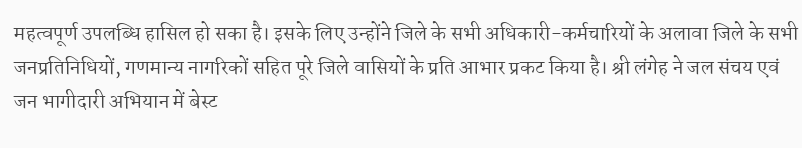महत्वपूर्ण उपलब्धि हासिल हो सका है। इसके लिए उन्होंने जिले के सभी अधिकारी-कर्मचारियों के अलावा जिले के सभी जनप्रतिनिधियों, गणमान्य नागरिकों सहित पूरे जिले वासियों के प्रति आभार प्रकट किया है। श्री लंगेह ने जल संचय एवं जन भागीदारी अभियान में बेस्ट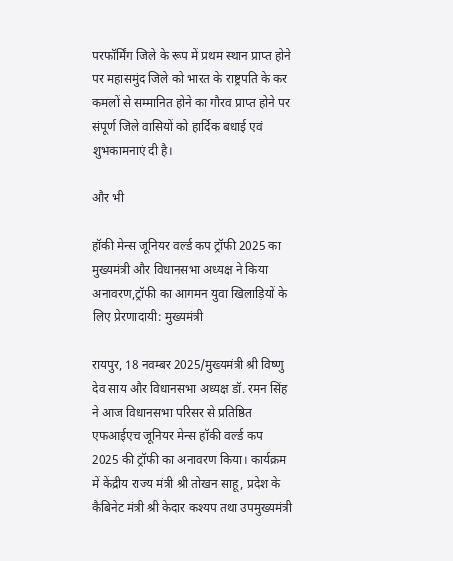परफॉर्मिंग जिले के रूप में प्रथम स्थान प्राप्त होने पर महासमुंद जिले को भारत के राष्ट्रपति के कर कमलों से सम्मानित होने का गौरव प्राप्त होने पर संपूर्ण जिले वासियों को हार्दिक बधाई एवं शुभकामनाएं दी है।

और भी

हॉकी मेन्स जूनियर वर्ल्ड कप ट्रॉफी 2025 का मुख्यमंत्री और विधानसभा अध्यक्ष ने किया अनावरण,ट्रॉफी का आगमन युवा खिलाड़ियों के लिए प्रेरणादायी: मुख्यमंत्री

रायपुर, 18 नवम्बर 2025/मुख्यमंत्री श्री विष्णु देव साय और विधानसभा अध्यक्ष डॉ. रमन सिंह ने आज विधानसभा परिसर से प्रतिष्ठित एफआईएच जूनियर मेन्स हॉकी वर्ल्ड कप 2025 की ट्रॉफी का अनावरण किया। कार्यक्रम में केंद्रीय राज्य मंत्री श्री तोखन साहू, प्रदेश के कैबिनेट मंत्री श्री केदार कश्यप तथा उपमुख्यमंत्री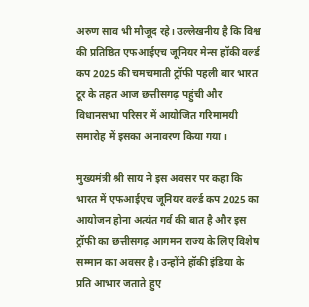अरुण साव भी मौजूद रहे। उल्लेखनीय है कि विश्व की प्रतिष्ठित एफआईएच जूनियर मेन्स हॉकी वर्ल्ड कप 2025 की चमचमाती ट्रॉफी पहली बार भारत टूर के तहत आज छत्तीसगढ़ पहुंची और विधानसभा परिसर में आयोजित गरिमामयी समारोह में इसका अनावरण किया गया।

मुख्यमंत्री श्री साय ने इस अवसर पर कहा कि भारत में एफआईएच जूनियर वर्ल्ड कप 2025 का आयोजन होना अत्यंत गर्व की बात है और इस ट्रॉफी का छत्तीसगढ़ आगमन राज्य के लिए विशेष सम्मान का अवसर है। उन्होंने हॉकी इंडिया के प्रति आभार जताते हुए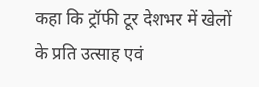कहा कि ट्रॉफी टूर देशभर में खेलों के प्रति उत्साह एवं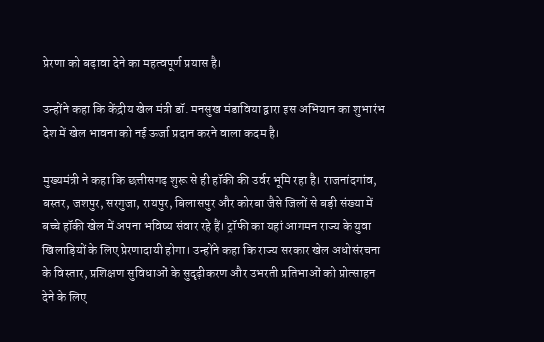प्रेरणा को बढ़ावा देने का महत्वपूर्ण प्रयास है।

उन्होंने कहा कि केंद्रीय खेल मंत्री डॉ. मनसुख मंडाविया द्वारा इस अभियान का शुभारंभ देश में खेल भावना को नई ऊर्जा प्रदान करने वाला कदम है।

मुख्यमंत्री ने कहा कि छत्तीसगढ़ शुरू से ही हॉकी की उर्वर भूमि रहा है। राजनांदगांव, बस्तर, जशपुर, सरगुजा, रायपुर, बिलासपुर और कोरबा जैसे जिलों से बड़ी संख्या में बच्चे हॉकी खेल में अपना भविष्य संवार रहे हैं। ट्रॉफी का यहां आगमन राज्य के युवा खिलाड़ियों के लिए प्रेरणादायी होगा। उन्होंने कहा कि राज्य सरकार खेल अधोसंरचना के विस्तार, प्रशिक्षण सुविधाओं के सुदृढ़ीकरण और उभरती प्रतिभाओं को प्रोत्साहन देने के लिए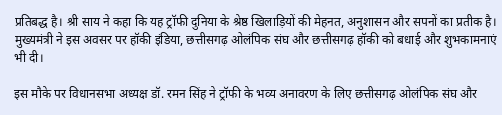प्रतिबद्ध है। श्री साय ने कहा कि यह ट्रॉफी दुनिया के श्रेष्ठ खिलाड़ियों की मेहनत, अनुशासन और सपनों का प्रतीक है। मुख्यमंत्री ने इस अवसर पर हॉकी इंडिया, छत्तीसगढ़ ओलंपिक संघ और छत्तीसगढ़ हॉकी को बधाई और शुभकामनाएं भी दी।

इस मौके पर विधानसभा अध्यक्ष डॉ. रमन सिंह ने ट्रॉफी के भव्य अनावरण के लिए छत्तीसगढ़ ओलंपिक संघ और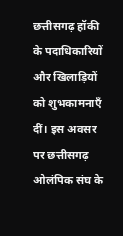छत्तीसगढ़ हॉकी के पदाधिकारियों और खिलाड़ियों को शुभकामनाएँ दीं। इस अवसर पर छत्तीसगढ़ ओलंपिक संघ के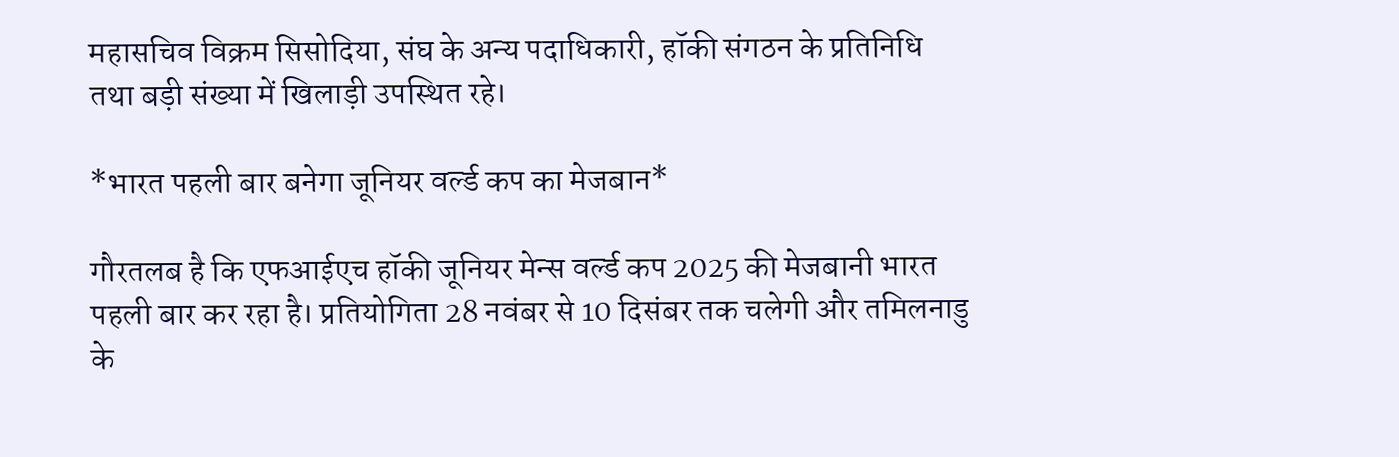महासचिव विक्रम सिसोदिया, संघ के अन्य पदाधिकारी, हॉकी संगठन के प्रतिनिधि तथा बड़ी संख्या में खिलाड़ी उपस्थित रहे।

*भारत पहली बार बनेगा जूनियर वर्ल्ड कप का मेजबान*

गौरतलब है कि एफआईएच हॉकी जूनियर मेन्स वर्ल्ड कप 2025 की मेजबानी भारत पहली बार कर रहा है। प्रतियोगिता 28 नवंबर से 10 दिसंबर तक चलेगी और तमिलनाडु के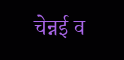चेन्नई व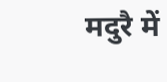मदुरै में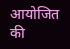आयोजित की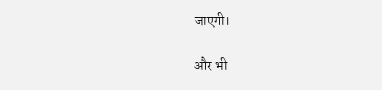जाएगी।

और भी